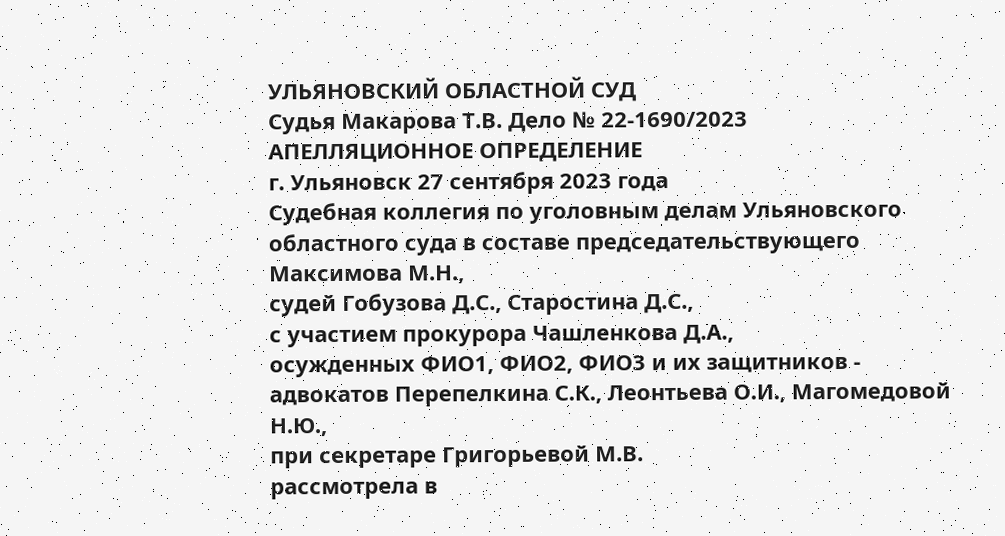УЛЬЯНОВСКИЙ ОБЛАСТНОЙ СУД
Судья Макарова Т.В. Дело № 22-1690/2023
АПЕЛЛЯЦИОННОЕ ОПРЕДЕЛЕНИЕ
г. Ульяновск 27 сентября 2023 года
Судебная коллегия по уголовным делам Ульяновского областного суда в составе председательствующего Максимова М.Н.,
судей Гобузова Д.С., Старостина Д.С.,
с участием прокурора Чашленкова Д.А.,
осужденных ФИО1, ФИО2, ФИО3 и их защитников - адвокатов Перепелкина С.К., Леонтьева О.И., Магомедовой Н.Ю.,
при секретаре Григорьевой М.В.
рассмотрела в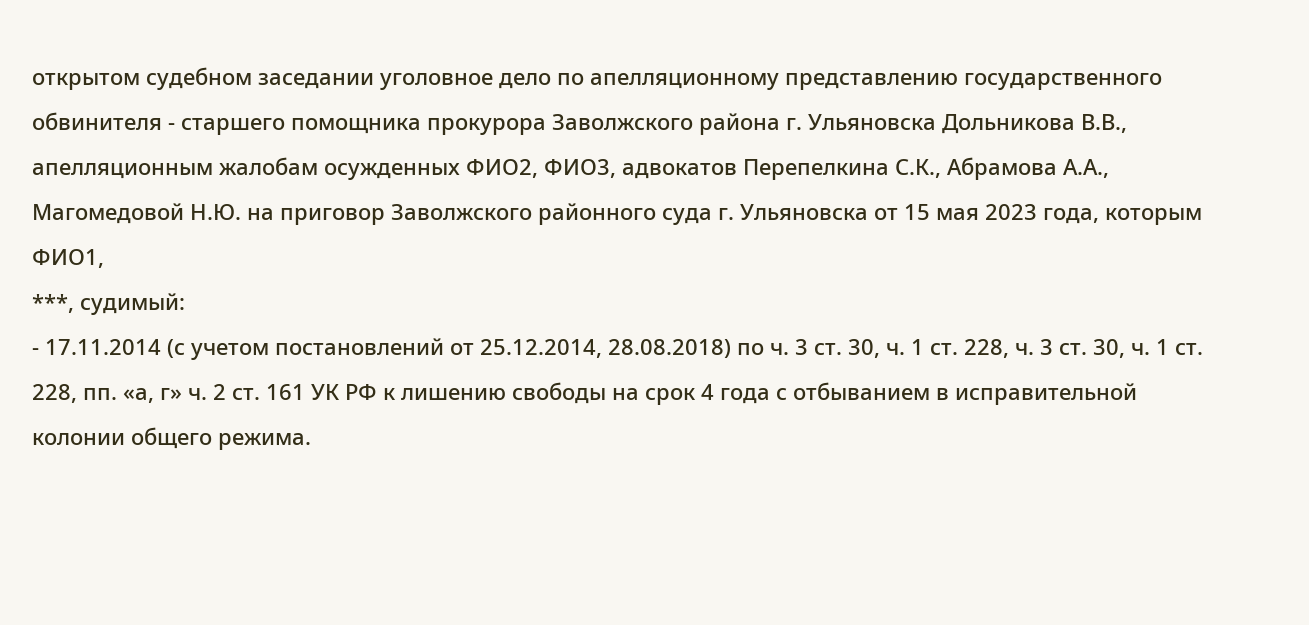открытом судебном заседании уголовное дело по апелляционному представлению государственного обвинителя - старшего помощника прокурора Заволжского района г. Ульяновска Дольникова В.В., апелляционным жалобам осужденных ФИО2, ФИО3, адвокатов Перепелкина С.К., Абрамова А.А., Магомедовой Н.Ю. на приговор Заволжского районного суда г. Ульяновска от 15 мая 2023 года, которым
ФИО1,
***, судимый:
- 17.11.2014 (с учетом постановлений от 25.12.2014, 28.08.2018) по ч. 3 ст. 30, ч. 1 ст. 228, ч. 3 ст. 30, ч. 1 ст. 228, пп. «а, г» ч. 2 ст. 161 УК РФ к лишению свободы на срок 4 года с отбыванием в исправительной колонии общего режима.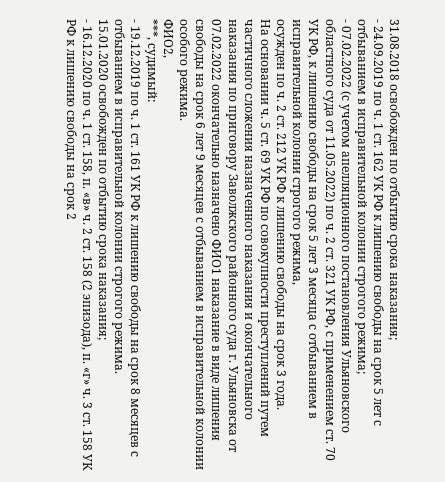31.08.2018 освобожден по отбытию срока наказания;
- 24.09.2019 по ч. 1 ст. 162 УК РФ к лишению свободы на срок 5 лет с отбыванием в исправительной колонии строгого режима;
- 07.02.2022 (с учетом апелляционного постановления Ульяновского областного суда от 11.05.2022) по ч. 2 ст. 321 УК РФ, с применением ст. 70 УК РФ, к лишению свободы на срок 5 лет 3 месяца с отбыванием в исправительной колонии строгого режима,
осужден по ч. 2 ст. 212 УК РФ к лишению свободы на срок 3 года.
На основании ч. 5 ст. 69 УК РФ по совокупности преступлений путем частичного сложения назначенного наказания и окончательного наказания по приговору Заволжского районного суда г. Ульяновска от 07.02.2022 окончательно назначено ФИО1 наказание в виде лишения свободы на срок 6 лет 9 месяцев с отбыванием в исправительной колонии особого режима.
ФИО2,
***, судимый:
- 19.12.2019 по ч. 1 ст. 161 УК РФ к лишению свободы на срок 8 месяцев с отбыванием в исправительной колонии строгого режима.
15.01.2020 освобожден по отбытию срока наказания;
- 16.12.2020 по ч. 1 ст. 158, п. «в» ч. 2 ст. 158 (2 эпизода), п. «г» ч. 3 ст. 158 УК РФ к лишению свободы на срок 2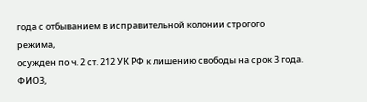года с отбыванием в исправительной колонии строгого режима,
осужден по ч. 2 ст. 212 УК РФ к лишению свободы на срок 3 года.
ФИО3,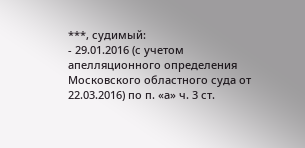***, судимый:
- 29.01.2016 (с учетом апелляционного определения Московского областного суда от 22.03.2016) по п. «а» ч. 3 ст.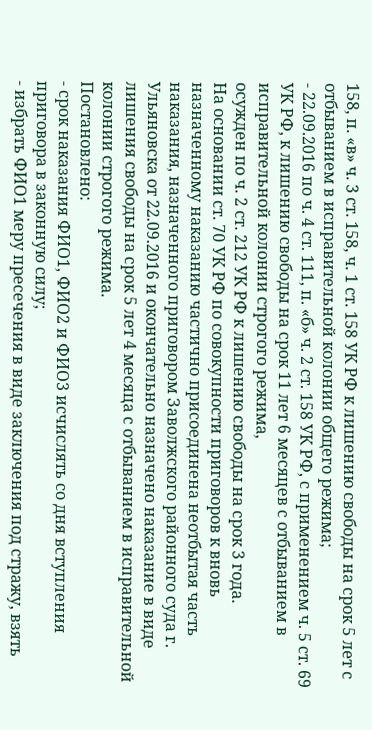158, п. «в» ч. 3 ст. 158, ч. 1 ст. 158 УК РФ к лишению свободы на срок 5 лет с отбыванием в исправительной колонии общего режима;
- 22.09.2016 по ч. 4 ст. 111, п. «б» ч. 2 ст. 158 УК РФ, с применением ч. 5 ст. 69 УК РФ, к лишению свободы на срок 11 лет 6 месяцев с отбыванием в исправительной колонии строгого режима,
осужден по ч. 2 ст. 212 УК РФ к лишению свободы на срок 3 года.
На основании ст. 70 УК РФ по совокупности приговоров к вновь назначенному наказанию частично присоединена неотбытая часть наказания, назначенного приговором Заволжского районного суда г. Ульяновска от 22.09.2016 и окончательно назначено наказание в виде лишения свободы на срок 5 лет 4 месяца с отбыванием в исправительной колонии строгого режима.
Постановлено:
- срок наказания ФИО1, ФИО2 и ФИО3 исчислять со дня вступления приговора в законную силу;
- избрать ФИО1 меру пресечения в виде заключения под стражу, взять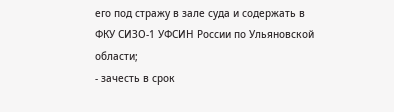его под стражу в зале суда и содержать в ФКУ СИЗО-1 УФСИН России по Ульяновской области;
- зачесть в срок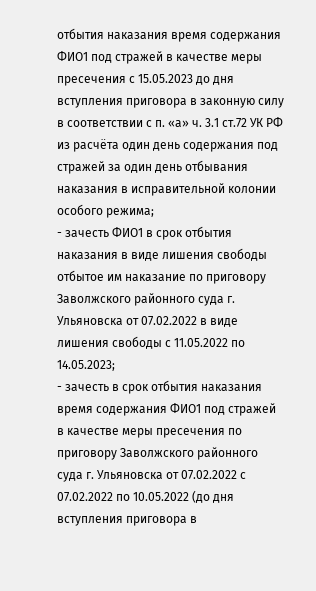отбытия наказания время содержания ФИО1 под стражей в качестве меры пресечения с 15.05.2023 до дня вступления приговора в законную силу в соответствии с п. «а» ч. 3.1 ст.72 УК РФ из расчёта один день содержания под стражей за один день отбывания наказания в исправительной колонии особого режима;
- зачесть ФИО1 в срок отбытия наказания в виде лишения свободы отбытое им наказание по приговору Заволжского районного суда г. Ульяновска от 07.02.2022 в виде лишения свободы с 11.05.2022 по 14.05.2023;
- зачесть в срок отбытия наказания время содержания ФИО1 под стражей в качестве меры пресечения по приговору Заволжского районного суда г. Ульяновска от 07.02.2022 с 07.02.2022 по 10.05.2022 (до дня вступления приговора в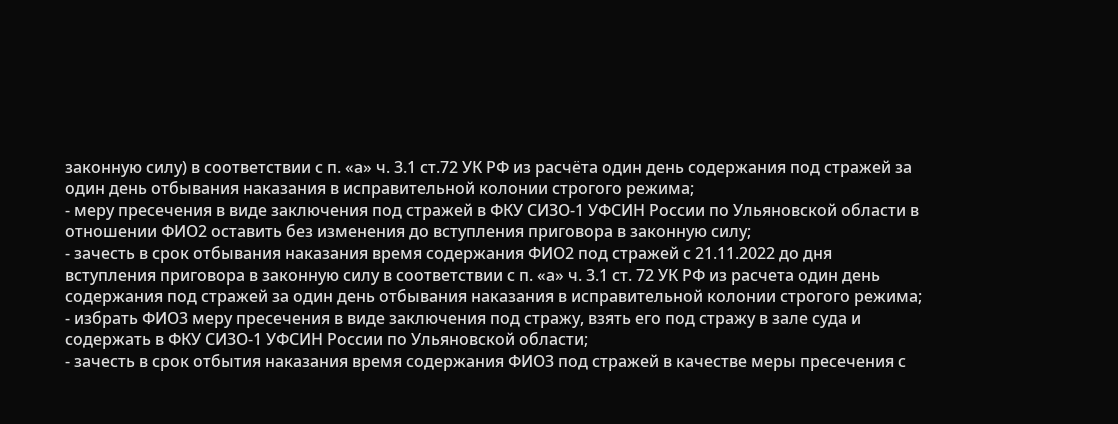законную силу) в соответствии с п. «а» ч. 3.1 ст.72 УК РФ из расчёта один день содержания под стражей за один день отбывания наказания в исправительной колонии строгого режима;
- меру пресечения в виде заключения под стражей в ФКУ СИЗО-1 УФСИН России по Ульяновской области в отношении ФИО2 оставить без изменения до вступления приговора в законную силу;
- зачесть в срок отбывания наказания время содержания ФИО2 под стражей с 21.11.2022 до дня вступления приговора в законную силу в соответствии с п. «а» ч. 3.1 ст. 72 УК РФ из расчета один день содержания под стражей за один день отбывания наказания в исправительной колонии строгого режима;
- избрать ФИО3 меру пресечения в виде заключения под стражу, взять его под стражу в зале суда и содержать в ФКУ СИЗО-1 УФСИН России по Ульяновской области;
- зачесть в срок отбытия наказания время содержания ФИО3 под стражей в качестве меры пресечения с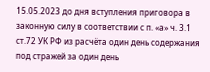15.05.2023 до дня вступления приговора в законную силу в соответствии с п. «а» ч. 3.1 ст.72 УК РФ из расчёта один день содержания под стражей за один день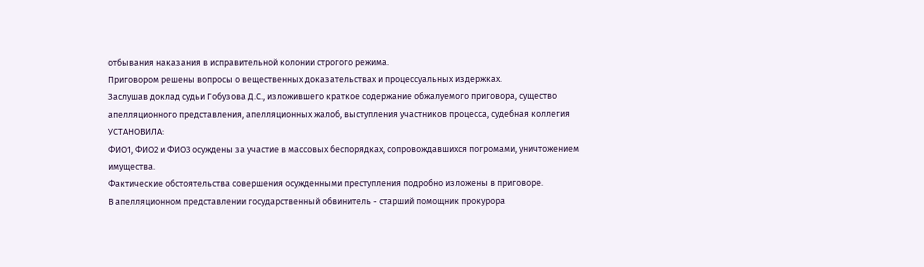отбывания наказания в исправительной колонии строгого режима.
Приговором решены вопросы о вещественных доказательствах и процессуальных издержках.
Заслушав доклад судьи Гобузова Д.С., изложившего краткое содержание обжалуемого приговора, существо апелляционного представления, апелляционных жалоб, выступления участников процесса, судебная коллегия
УСТАНОВИЛА:
ФИО1, ФИО2 и ФИО3 осуждены за участие в массовых беспорядках, сопровождавшихся погромами, уничтожением имущества.
Фактические обстоятельства совершения осужденными преступления подробно изложены в приговоре.
В апелляционном представлении государственный обвинитель - старший помощник прокурора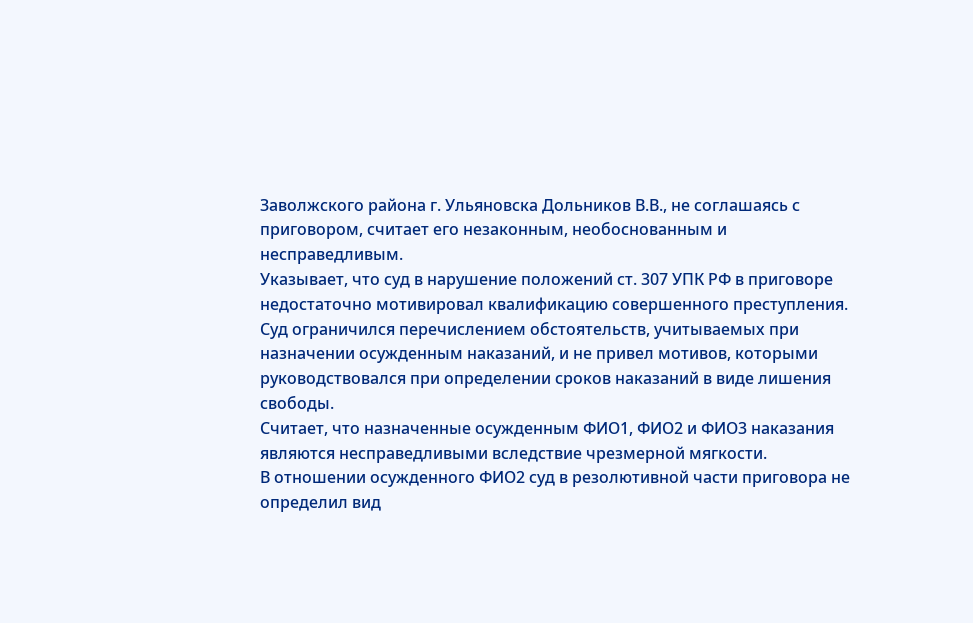Заволжского района г. Ульяновска Дольников В.В., не соглашаясь с приговором, считает его незаконным, необоснованным и несправедливым.
Указывает, что суд в нарушение положений ст. 307 УПК РФ в приговоре недостаточно мотивировал квалификацию совершенного преступления.
Суд ограничился перечислением обстоятельств, учитываемых при назначении осужденным наказаний, и не привел мотивов, которыми руководствовался при определении сроков наказаний в виде лишения свободы.
Считает, что назначенные осужденным ФИО1, ФИО2 и ФИО3 наказания являются несправедливыми вследствие чрезмерной мягкости.
В отношении осужденного ФИО2 суд в резолютивной части приговора не определил вид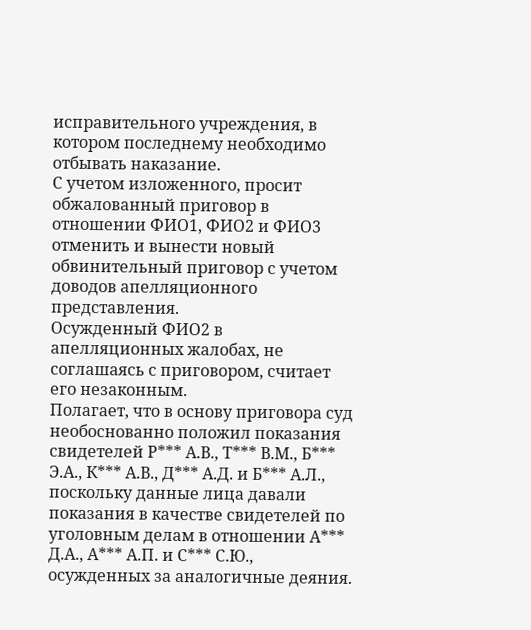исправительного учреждения, в котором последнему необходимо отбывать наказание.
С учетом изложенного, просит обжалованный приговор в отношении ФИО1, ФИО2 и ФИО3 отменить и вынести новый обвинительный приговор с учетом доводов апелляционного представления.
Осужденный ФИО2 в апелляционных жалобах, не соглашаясь с приговором, считает его незаконным.
Полагает, что в основу приговора суд необоснованно положил показания свидетелей Р*** А.В., Т*** В.М., Б*** Э.А., К*** А.В., Д*** А.Д. и Б*** А.Л., поскольку данные лица давали показания в качестве свидетелей по уголовным делам в отношении А*** Д.А., А*** А.П. и С*** С.Ю., осужденных за аналогичные деяния.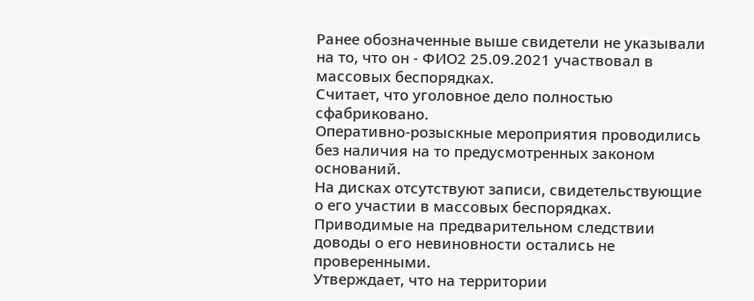Ранее обозначенные выше свидетели не указывали на то, что он - ФИО2 25.09.2021 участвовал в массовых беспорядках.
Считает, что уголовное дело полностью сфабриковано.
Оперативно-розыскные мероприятия проводились без наличия на то предусмотренных законом оснований.
На дисках отсутствуют записи, свидетельствующие о его участии в массовых беспорядках.
Приводимые на предварительном следствии доводы о его невиновности остались не проверенными.
Утверждает, что на территории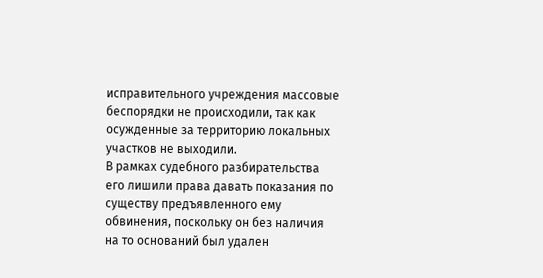исправительного учреждения массовые беспорядки не происходили, так как осужденные за территорию локальных участков не выходили.
В рамках судебного разбирательства его лишили права давать показания по существу предъявленного ему обвинения, поскольку он без наличия на то оснований был удален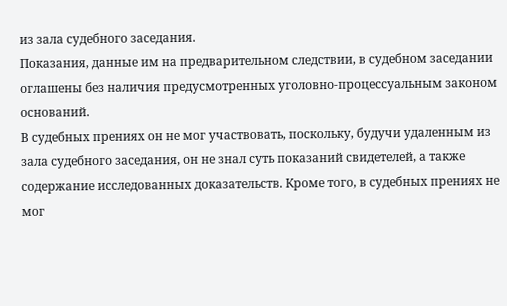из зала судебного заседания.
Показания, данные им на предварительном следствии, в судебном заседании оглашены без наличия предусмотренных уголовно-процессуальным законом оснований.
В судебных прениях он не мог участвовать, поскольку, будучи удаленным из зала судебного заседания, он не знал суть показаний свидетелей, а также содержание исследованных доказательств. Кроме того, в судебных прениях не мог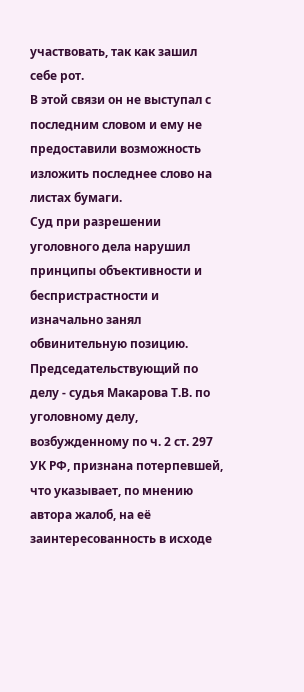участвовать, так как зашил себе рот.
В этой связи он не выступал с последним словом и ему не предоставили возможность изложить последнее слово на листах бумаги.
Суд при разрешении уголовного дела нарушил принципы объективности и беспристрастности и изначально занял обвинительную позицию.
Председательствующий по делу - судья Макарова Т.В. по уголовному делу, возбужденному по ч. 2 ст. 297 УК РФ, признана потерпевшей, что указывает, по мнению автора жалоб, на её заинтересованность в исходе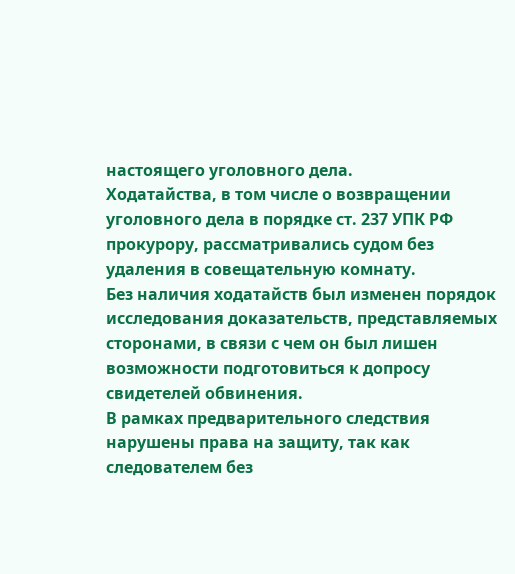настоящего уголовного дела.
Ходатайства, в том числе о возвращении уголовного дела в порядке ст. 237 УПК РФ прокурору, рассматривались судом без удаления в совещательную комнату.
Без наличия ходатайств был изменен порядок исследования доказательств, представляемых сторонами, в связи с чем он был лишен возможности подготовиться к допросу свидетелей обвинения.
В рамках предварительного следствия нарушены права на защиту, так как следователем без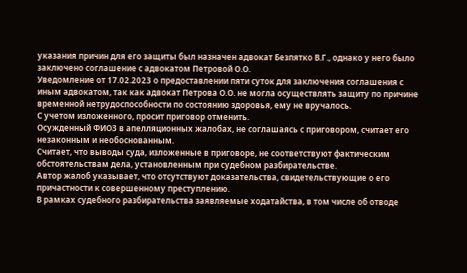указания причин для его защиты был назначен адвокат Безпятко В.Г., однако у него было заключено соглашение с адвокатом Петровой О.О.
Уведомление от 17.02.2023 о предоставлении пяти суток для заключения соглашения с иным адвокатом, так как адвокат Петрова О.О. не могла осуществлять защиту по причине временной нетрудоспособности по состоянию здоровья, ему не вручалось.
С учетом изложенного, просит приговор отменить.
Осужденный ФИО3 в апелляционных жалобах, не соглашаясь с приговором, считает его незаконным и необоснованным.
Считает, что выводы суда, изложенные в приговоре, не соответствуют фактическим обстоятельствам дела, установленным при судебном разбирательстве.
Автор жалоб указывает, что отсутствуют доказательства, свидетельствующие о его причастности к совершенному преступлению.
В рамках судебного разбирательства заявляемые ходатайства, в том числе об отводе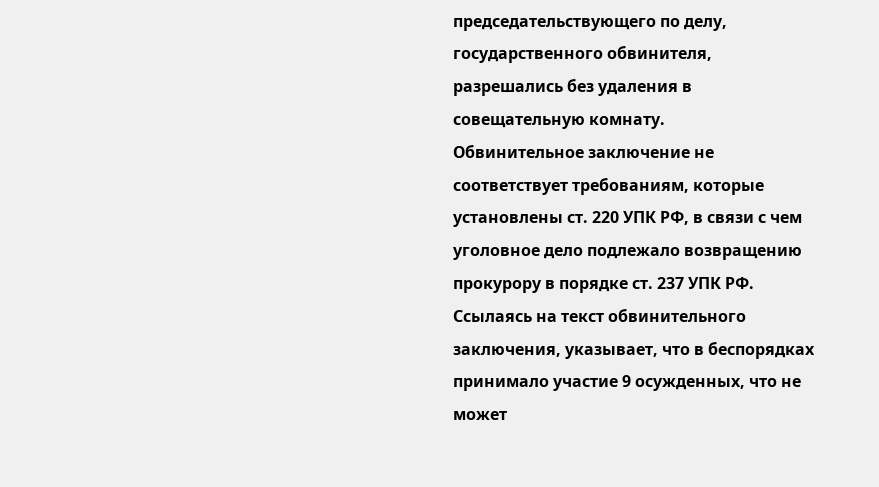председательствующего по делу, государственного обвинителя, разрешались без удаления в совещательную комнату.
Обвинительное заключение не соответствует требованиям, которые установлены ст. 220 УПК РФ, в связи с чем уголовное дело подлежало возвращению прокурору в порядке ст. 237 УПК РФ.
Ссылаясь на текст обвинительного заключения, указывает, что в беспорядках принимало участие 9 осужденных, что не может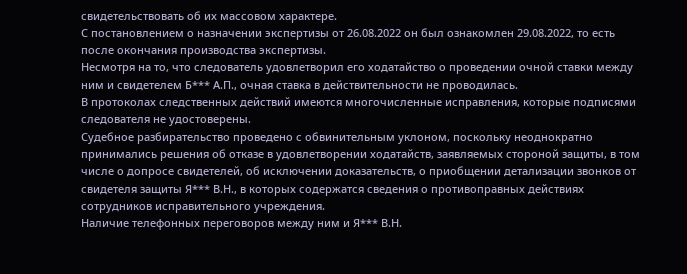свидетельствовать об их массовом характере.
С постановлением о назначении экспертизы от 26.08.2022 он был ознакомлен 29.08.2022, то есть после окончания производства экспертизы.
Несмотря на то, что следователь удовлетворил его ходатайство о проведении очной ставки между ним и свидетелем Б*** А.П., очная ставка в действительности не проводилась.
В протоколах следственных действий имеются многочисленные исправления, которые подписями следователя не удостоверены.
Судебное разбирательство проведено с обвинительным уклоном, поскольку неоднократно принимались решения об отказе в удовлетворении ходатайств, заявляемых стороной защиты, в том числе о допросе свидетелей, об исключении доказательств, о приобщении детализации звонков от свидетеля защиты Я*** В.Н., в которых содержатся сведения о противоправных действиях сотрудников исправительного учреждения.
Наличие телефонных переговоров между ним и Я*** В.Н.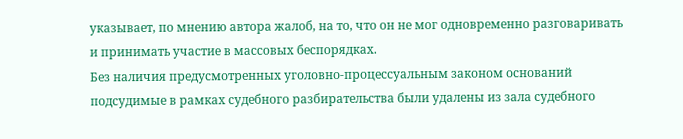указывает, по мнению автора жалоб, на то, что он не мог одновременно разговаривать и принимать участие в массовых беспорядках.
Без наличия предусмотренных уголовно-процессуальным законом оснований подсудимые в рамках судебного разбирательства были удалены из зала судебного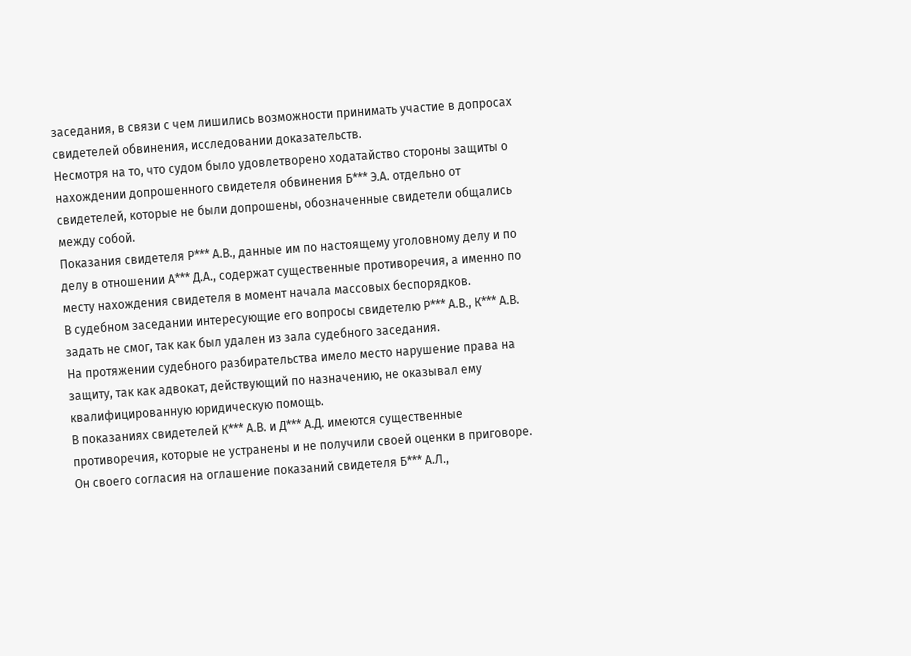заседания, в связи с чем лишились возможности принимать участие в допросах свидетелей обвинения, исследовании доказательств.
Несмотря на то, что судом было удовлетворено ходатайство стороны защиты о нахождении допрошенного свидетеля обвинения Б*** Э.А. отдельно от свидетелей, которые не были допрошены, обозначенные свидетели общались между собой.
Показания свидетеля Р*** А.В., данные им по настоящему уголовному делу и по делу в отношении А*** Д.А., содержат существенные противоречия, а именно по месту нахождения свидетеля в момент начала массовых беспорядков.
В судебном заседании интересующие его вопросы свидетелю Р*** А.В., К*** А.В. задать не смог, так как был удален из зала судебного заседания.
На протяжении судебного разбирательства имело место нарушение права на защиту, так как адвокат, действующий по назначению, не оказывал ему квалифицированную юридическую помощь.
В показаниях свидетелей К*** А.В. и Д*** А.Д. имеются существенные противоречия, которые не устранены и не получили своей оценки в приговоре.
Он своего согласия на оглашение показаний свидетеля Б*** А.Л.,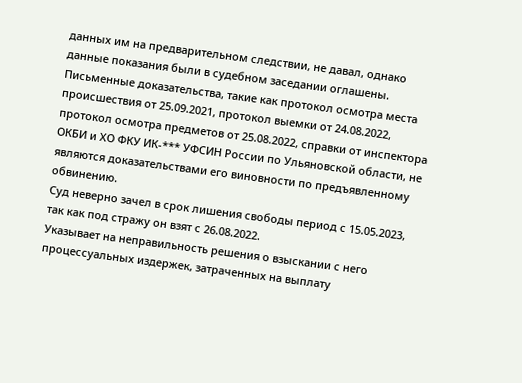данных им на предварительном следствии, не давал, однако данные показания были в судебном заседании оглашены.
Письменные доказательства, такие как протокол осмотра места происшествия от 25.09.2021, протокол выемки от 24.08.2022, протокол осмотра предметов от 25.08.2022, справки от инспектора ОКБИ и ХО ФКУ ИК-*** УФСИН России по Ульяновской области, не являются доказательствами его виновности по предъявленному обвинению.
Суд неверно зачел в срок лишения свободы период с 15.05.2023, так как под стражу он взят с 26.08.2022.
Указывает на неправильность решения о взыскании с него процессуальных издержек, затраченных на выплату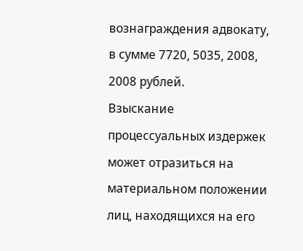вознаграждения адвокату, в сумме 7720, 5035, 2008, 2008 рублей.
Взыскание процессуальных издержек может отразиться на материальном положении лиц, находящихся на его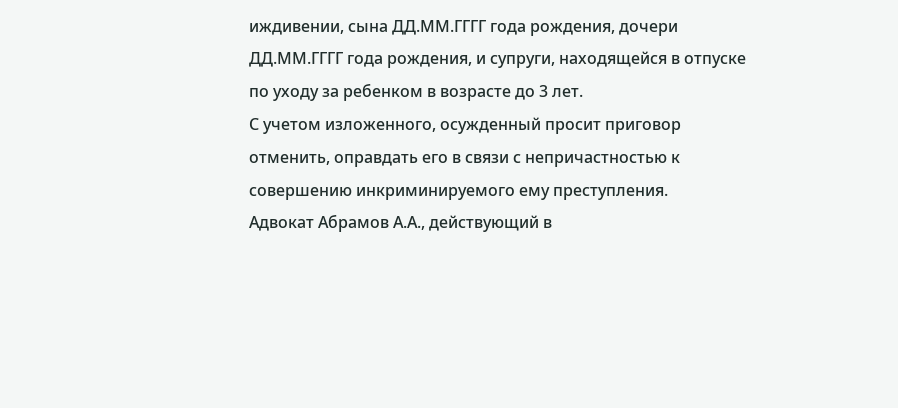иждивении, сына ДД.ММ.ГГГГ года рождения, дочери ДД.ММ.ГГГГ года рождения, и супруги, находящейся в отпуске по уходу за ребенком в возрасте до 3 лет.
С учетом изложенного, осужденный просит приговор отменить, оправдать его в связи с непричастностью к совершению инкриминируемого ему преступления.
Адвокат Абрамов А.А., действующий в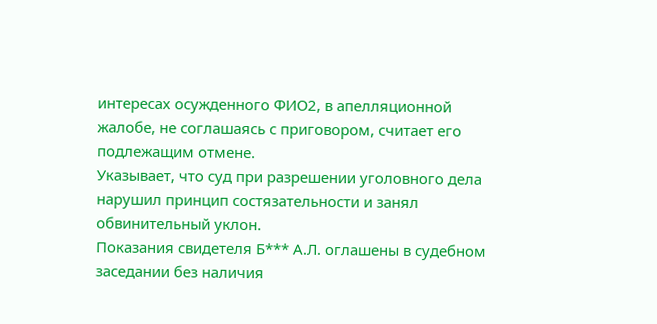интересах осужденного ФИО2, в апелляционной жалобе, не соглашаясь с приговором, считает его подлежащим отмене.
Указывает, что суд при разрешении уголовного дела нарушил принцип состязательности и занял обвинительный уклон.
Показания свидетеля Б*** А.Л. оглашены в судебном заседании без наличия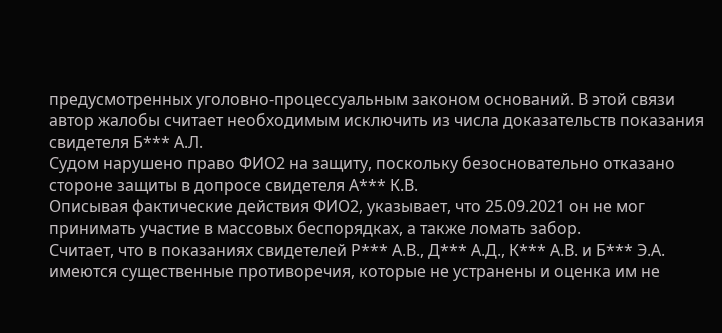предусмотренных уголовно-процессуальным законом оснований. В этой связи автор жалобы считает необходимым исключить из числа доказательств показания свидетеля Б*** А.Л.
Судом нарушено право ФИО2 на защиту, поскольку безосновательно отказано стороне защиты в допросе свидетеля А*** К.В.
Описывая фактические действия ФИО2, указывает, что 25.09.2021 он не мог принимать участие в массовых беспорядках, а также ломать забор.
Считает, что в показаниях свидетелей Р*** А.В., Д*** А.Д., К*** А.В. и Б*** Э.А. имеются существенные противоречия, которые не устранены и оценка им не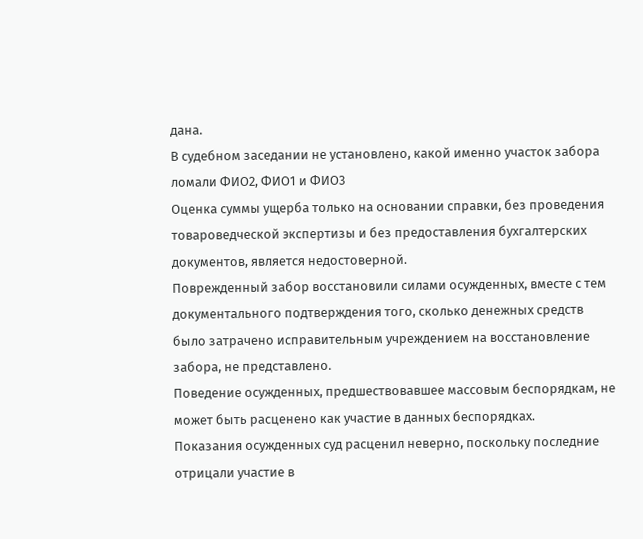дана.
В судебном заседании не установлено, какой именно участок забора ломали ФИО2, ФИО1 и ФИО3
Оценка суммы ущерба только на основании справки, без проведения товароведческой экспертизы и без предоставления бухгалтерских документов, является недостоверной.
Поврежденный забор восстановили силами осужденных, вместе с тем документального подтверждения того, сколько денежных средств было затрачено исправительным учреждением на восстановление забора, не представлено.
Поведение осужденных, предшествовавшее массовым беспорядкам, не может быть расценено как участие в данных беспорядках.
Показания осужденных суд расценил неверно, поскольку последние отрицали участие в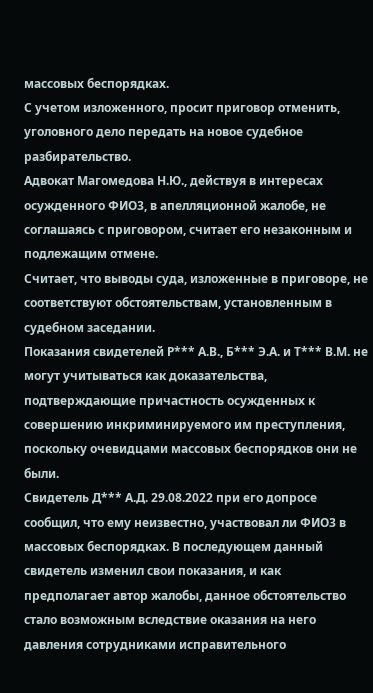массовых беспорядках.
С учетом изложенного, просит приговор отменить, уголовного дело передать на новое судебное разбирательство.
Адвокат Магомедова Н.Ю., действуя в интересах осужденного ФИО3, в апелляционной жалобе, не соглашаясь с приговором, считает его незаконным и подлежащим отмене.
Считает, что выводы суда, изложенные в приговоре, не соответствуют обстоятельствам, установленным в судебном заседании.
Показания свидетелей Р*** А.В., Б*** Э.А. и Т*** В.М. не могут учитываться как доказательства, подтверждающие причастность осужденных к совершению инкриминируемого им преступления, поскольку очевидцами массовых беспорядков они не были.
Свидетель Д*** А.Д. 29.08.2022 при его допросе сообщил, что ему неизвестно, участвовал ли ФИО3 в массовых беспорядках. В последующем данный свидетель изменил свои показания, и как предполагает автор жалобы, данное обстоятельство стало возможным вследствие оказания на него давления сотрудниками исправительного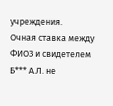учреждения.
Очная ставка между ФИО3 и свидетелем Б*** А.Л. не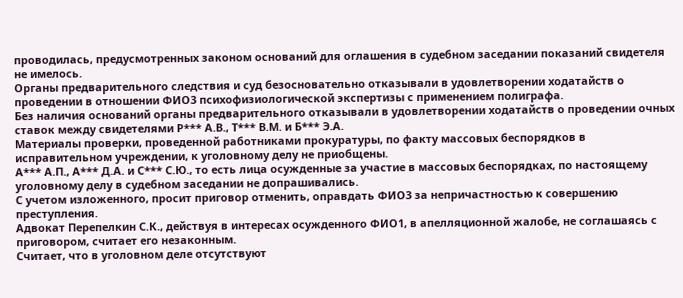проводилась, предусмотренных законом оснований для оглашения в судебном заседании показаний свидетеля не имелось.
Органы предварительного следствия и суд безосновательно отказывали в удовлетворении ходатайств о проведении в отношении ФИО3 психофизиологической экспертизы с применением полиграфа.
Без наличия оснований органы предварительного отказывали в удовлетворении ходатайств о проведении очных ставок между свидетелями Р*** А.В., Т*** В.М. и Б*** Э.А.
Материалы проверки, проведенной работниками прокуратуры, по факту массовых беспорядков в исправительном учреждении, к уголовному делу не приобщены.
А*** А.П., А*** Д.А. и С*** С.Ю., то есть лица осужденные за участие в массовых беспорядках, по настоящему уголовному делу в судебном заседании не допрашивались.
С учетом изложенного, просит приговор отменить, оправдать ФИО3 за непричастностью к совершению преступления.
Адвокат Перепелкин С.К., действуя в интересах осужденного ФИО1, в апелляционной жалобе, не соглашаясь с приговором, считает его незаконным.
Считает, что в уголовном деле отсутствуют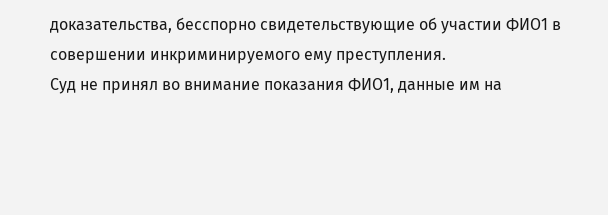доказательства, бесспорно свидетельствующие об участии ФИО1 в совершении инкриминируемого ему преступления.
Суд не принял во внимание показания ФИО1, данные им на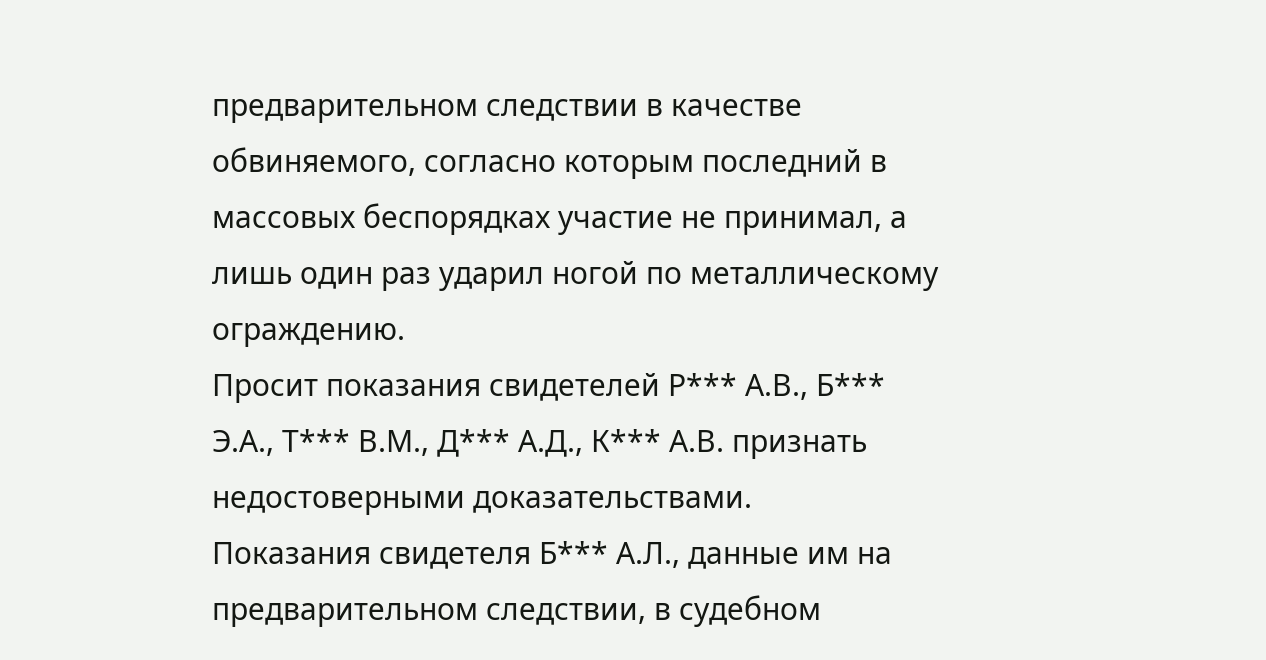предварительном следствии в качестве обвиняемого, согласно которым последний в массовых беспорядках участие не принимал, а лишь один раз ударил ногой по металлическому ограждению.
Просит показания свидетелей Р*** А.В., Б*** Э.А., Т*** В.М., Д*** А.Д., К*** А.В. признать недостоверными доказательствами.
Показания свидетеля Б*** А.Л., данные им на предварительном следствии, в судебном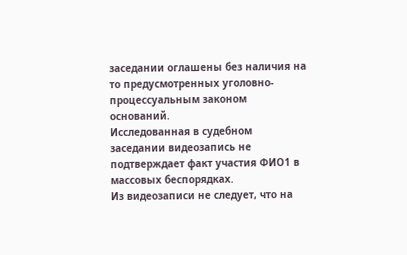заседании оглашены без наличия на то предусмотренных уголовно-процессуальным законом оснований.
Исследованная в судебном заседании видеозапись не подтверждает факт участия ФИО1 в массовых беспорядках.
Из видеозаписи не следует, что на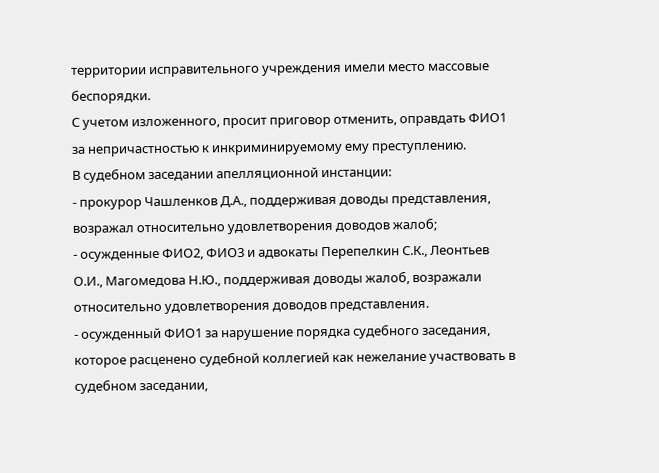территории исправительного учреждения имели место массовые беспорядки.
С учетом изложенного, просит приговор отменить, оправдать ФИО1 за непричастностью к инкриминируемому ему преступлению.
В судебном заседании апелляционной инстанции:
- прокурор Чашленков Д.А., поддерживая доводы представления, возражал относительно удовлетворения доводов жалоб;
- осужденные ФИО2, ФИО3 и адвокаты Перепелкин С.К., Леонтьев О.И., Магомедова Н.Ю., поддерживая доводы жалоб, возражали относительно удовлетворения доводов представления.
- осужденный ФИО1 за нарушение порядка судебного заседания, которое расценено судебной коллегией как нежелание участвовать в судебном заседании,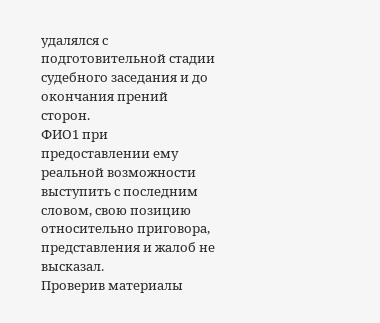удалялся с подготовительной стадии судебного заседания и до окончания прений сторон.
ФИО1 при предоставлении ему реальной возможности выступить с последним словом, свою позицию относительно приговора, представления и жалоб не высказал.
Проверив материалы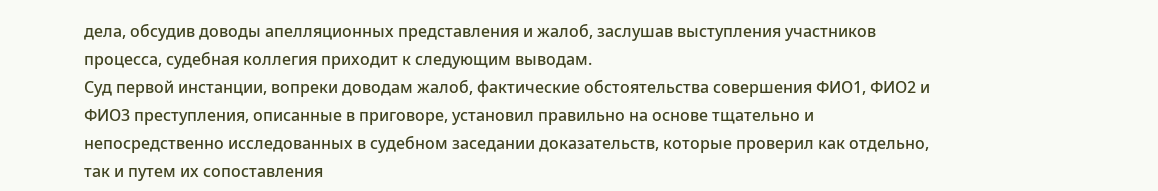дела, обсудив доводы апелляционных представления и жалоб, заслушав выступления участников процесса, судебная коллегия приходит к следующим выводам.
Суд первой инстанции, вопреки доводам жалоб, фактические обстоятельства совершения ФИО1, ФИО2 и ФИО3 преступления, описанные в приговоре, установил правильно на основе тщательно и непосредственно исследованных в судебном заседании доказательств, которые проверил как отдельно, так и путем их сопоставления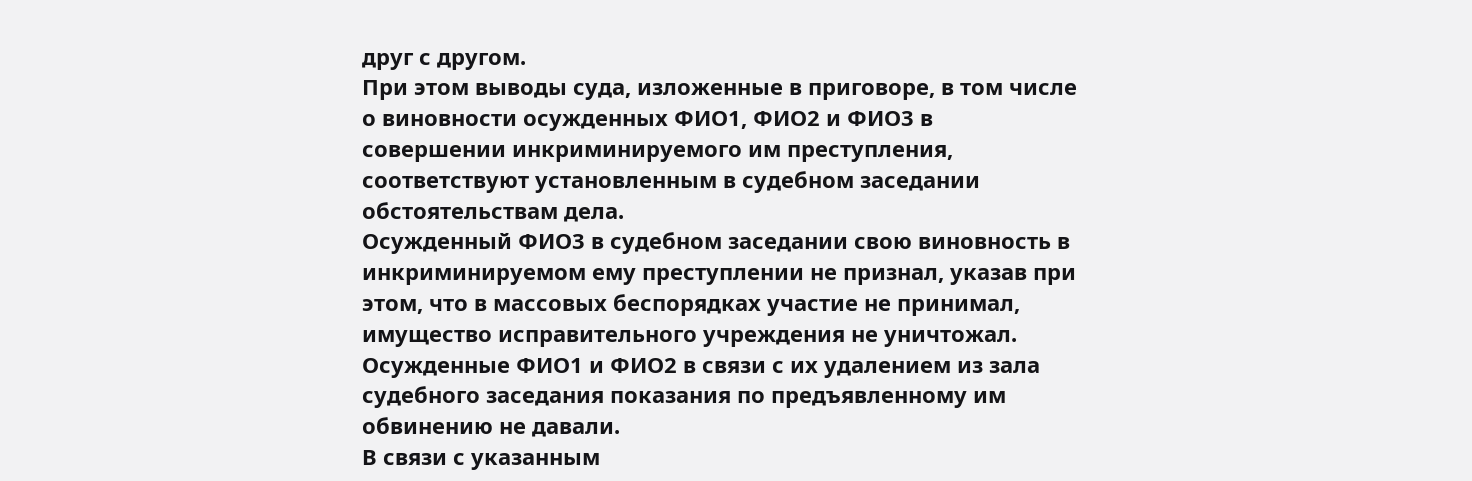друг с другом.
При этом выводы суда, изложенные в приговоре, в том числе о виновности осужденных ФИО1, ФИО2 и ФИО3 в совершении инкриминируемого им преступления, соответствуют установленным в судебном заседании обстоятельствам дела.
Осужденный ФИО3 в судебном заседании свою виновность в инкриминируемом ему преступлении не признал, указав при этом, что в массовых беспорядках участие не принимал, имущество исправительного учреждения не уничтожал.
Осужденные ФИО1 и ФИО2 в связи с их удалением из зала судебного заседания показания по предъявленному им обвинению не давали.
В связи с указанным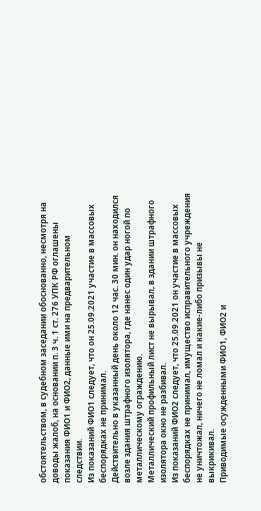обстоятельством, в судебном заседании обоснованно, несмотря на доводы жалоб, на основании п. 3 ч. 1 ст. 276 УПК РФ оглашены показания ФИО1 и ФИО2, данные ими на предварительном следствии.
Из показаний ФИО1 следует, что он 25.09.2021 участие в массовых беспорядках не принимал.
Действительно в указанный день около 12 час. 30 мин. он находился возле здания штрафного изолятора, где нанес один удар ногой по металлическому ограждению.
Металлический профильный лист не вырывал, в здании штрафного изолятора окно не разбивал.
Из показаний ФИО2 следует, что 25.09.2021 он участие в массовых беспорядках не принимал, имущество исправительного учреждения не уничтожал, ничего не ломал и какие-либо призывы не выкрикивал.
Приводимые осужденными ФИО1, ФИО2 и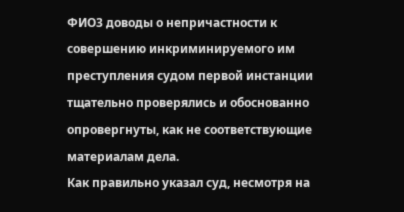ФИО3 доводы о непричастности к совершению инкриминируемого им преступления судом первой инстанции тщательно проверялись и обоснованно опровергнуты, как не соответствующие материалам дела.
Как правильно указал суд, несмотря на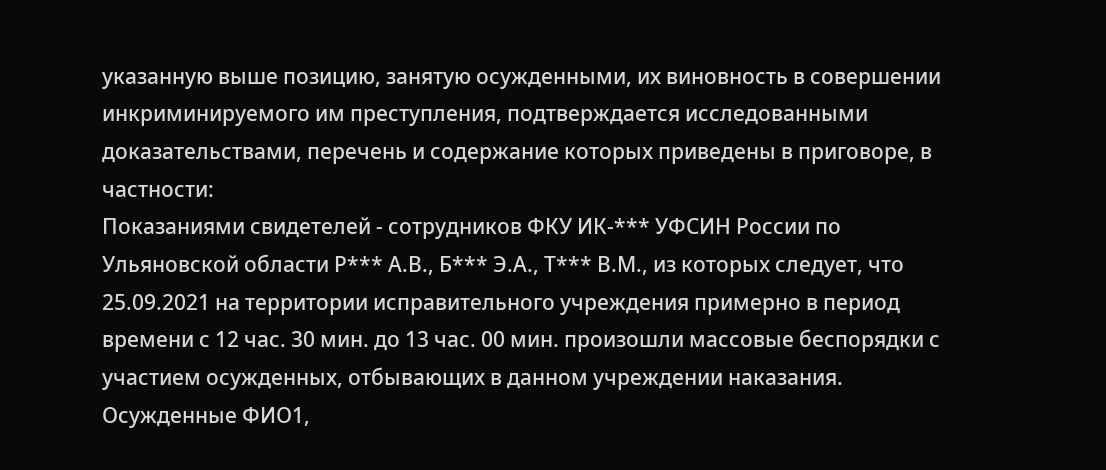указанную выше позицию, занятую осужденными, их виновность в совершении инкриминируемого им преступления, подтверждается исследованными доказательствами, перечень и содержание которых приведены в приговоре, в частности:
Показаниями свидетелей - сотрудников ФКУ ИК-*** УФСИН России по Ульяновской области Р*** А.В., Б*** Э.А., Т*** В.М., из которых следует, что 25.09.2021 на территории исправительного учреждения примерно в период времени с 12 час. 30 мин. до 13 час. 00 мин. произошли массовые беспорядки с участием осужденных, отбывающих в данном учреждении наказания.
Осужденные ФИО1,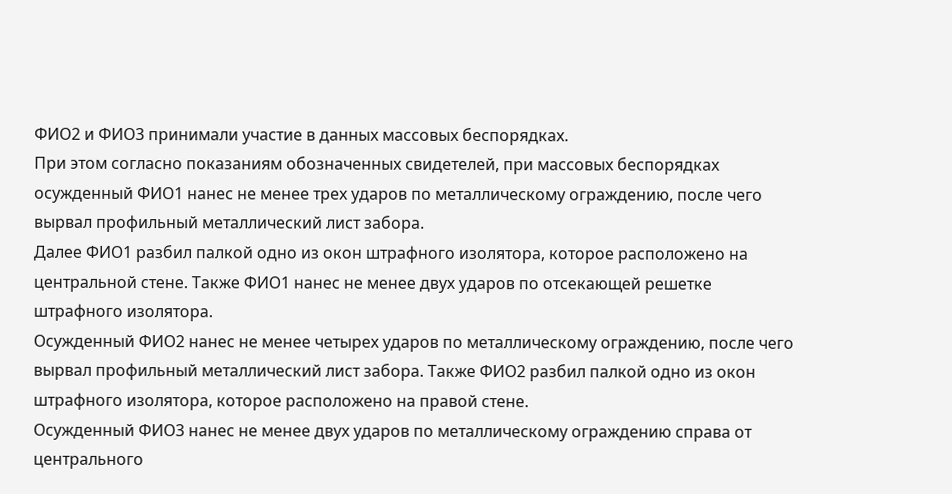ФИО2 и ФИО3 принимали участие в данных массовых беспорядках.
При этом согласно показаниям обозначенных свидетелей, при массовых беспорядках осужденный ФИО1 нанес не менее трех ударов по металлическому ограждению, после чего вырвал профильный металлический лист забора.
Далее ФИО1 разбил палкой одно из окон штрафного изолятора, которое расположено на центральной стене. Также ФИО1 нанес не менее двух ударов по отсекающей решетке штрафного изолятора.
Осужденный ФИО2 нанес не менее четырех ударов по металлическому ограждению, после чего вырвал профильный металлический лист забора. Также ФИО2 разбил палкой одно из окон штрафного изолятора, которое расположено на правой стене.
Осужденный ФИО3 нанес не менее двух ударов по металлическому ограждению справа от центрального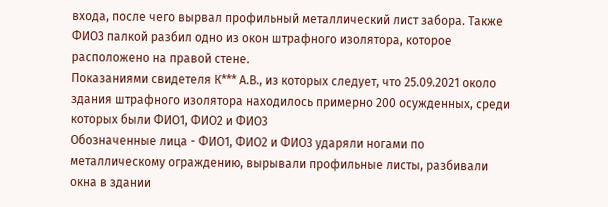входа, после чего вырвал профильный металлический лист забора. Также ФИО3 палкой разбил одно из окон штрафного изолятора, которое расположено на правой стене.
Показаниями свидетеля К*** А.В., из которых следует, что 25.09.2021 около здания штрафного изолятора находилось примерно 200 осужденных, среди которых были ФИО1, ФИО2 и ФИО3
Обозначенные лица - ФИО1, ФИО2 и ФИО3 ударяли ногами по металлическому ограждению, вырывали профильные листы, разбивали окна в здании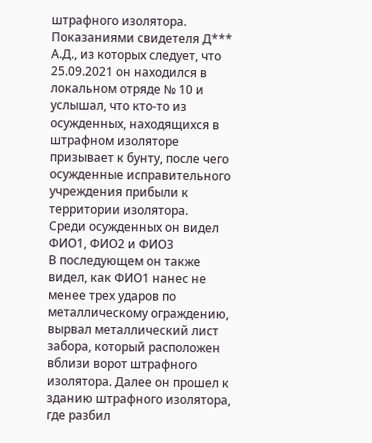штрафного изолятора.
Показаниями свидетеля Д*** А.Д., из которых следует, что 25.09.2021 он находился в локальном отряде № 10 и услышал, что кто-то из осужденных, находящихся в штрафном изоляторе призывает к бунту, после чего осужденные исправительного учреждения прибыли к территории изолятора.
Среди осужденных он видел ФИО1, ФИО2 и ФИО3
В последующем он также видел, как ФИО1 нанес не менее трех ударов по металлическому ограждению, вырвал металлический лист забора, который расположен вблизи ворот штрафного изолятора. Далее он прошел к зданию штрафного изолятора, где разбил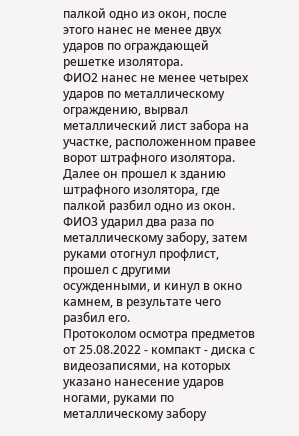палкой одно из окон, после этого нанес не менее двух ударов по ограждающей решетке изолятора.
ФИО2 нанес не менее четырех ударов по металлическому ограждению, вырвал металлический лист забора на участке, расположенном правее ворот штрафного изолятора. Далее он прошел к зданию штрафного изолятора, где палкой разбил одно из окон.
ФИО3 ударил два раза по металлическому забору, затем руками отогнул профлист, прошел с другими осужденными, и кинул в окно камнем, в результате чего разбил его.
Протоколом осмотра предметов от 25.08.2022 - компакт - диска с видеозаписями, на которых указано нанесение ударов ногами, руками по металлическому забору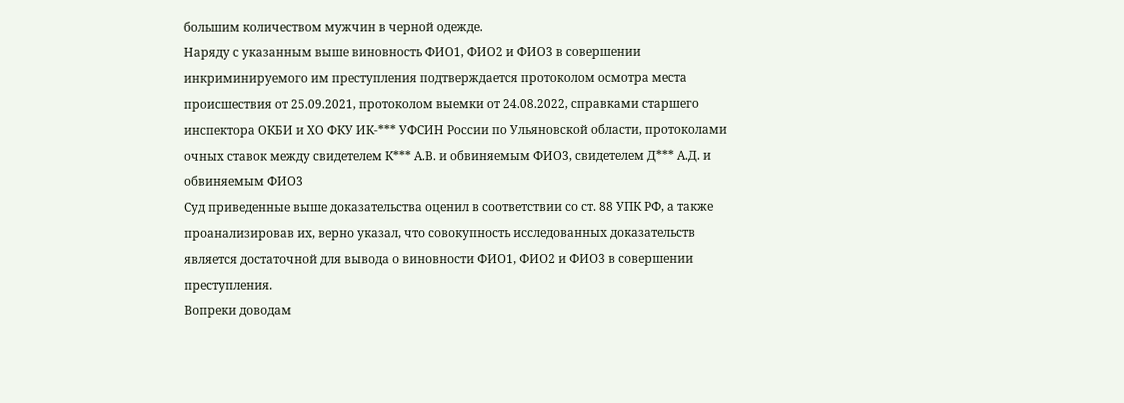большим количеством мужчин в черной одежде.
Наряду с указанным выше виновность ФИО1, ФИО2 и ФИО3 в совершении инкриминируемого им преступления подтверждается протоколом осмотра места происшествия от 25.09.2021, протоколом выемки от 24.08.2022, справками старшего инспектора ОКБИ и ХО ФКУ ИК-*** УФСИН России по Ульяновской области, протоколами очных ставок между свидетелем К*** А.В. и обвиняемым ФИО3, свидетелем Д*** А.Д. и обвиняемым ФИО3
Суд приведенные выше доказательства оценил в соответствии со ст. 88 УПК РФ, а также проанализировав их, верно указал, что совокупность исследованных доказательств является достаточной для вывода о виновности ФИО1, ФИО2 и ФИО3 в совершении преступления.
Вопреки доводам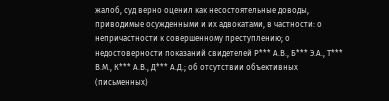жалоб, суд верно оценил как несостоятельные доводы, приводимые осужденными и их адвокатами, в частности: о непричастности к совершенному преступлению; о недостоверности показаний свидетелей Р*** А.В., Б*** Э.А., Т*** В.М., К*** А.В., Д*** А.Д.; об отсутствии объективных (письменных)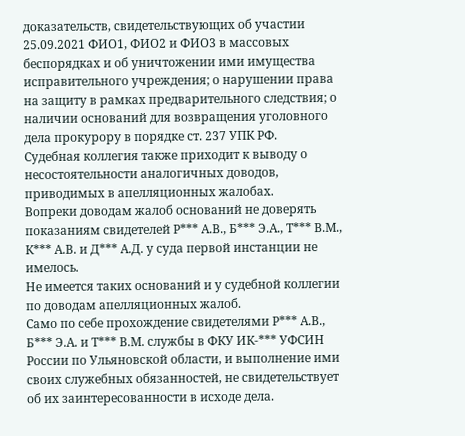доказательств, свидетельствующих об участии 25.09.2021 ФИО1, ФИО2 и ФИО3 в массовых беспорядках и об уничтожении ими имущества исправительного учреждения; о нарушении права на защиту в рамках предварительного следствия; о наличии оснований для возвращения уголовного дела прокурору в порядке ст. 237 УПК РФ.
Судебная коллегия также приходит к выводу о несостоятельности аналогичных доводов, приводимых в апелляционных жалобах.
Вопреки доводам жалоб оснований не доверять показаниям свидетелей Р*** А.В., Б*** Э.А., Т*** В.М., К*** А.В. и Д*** А.Д. у суда первой инстанции не имелось.
Не имеется таких оснований и у судебной коллегии по доводам апелляционных жалоб.
Само по себе прохождение свидетелями Р*** А.В., Б*** Э.А. и Т*** В.М. службы в ФКУ ИК-*** УФСИН России по Ульяновской области, и выполнение ими своих служебных обязанностей, не свидетельствует об их заинтересованности в исходе дела.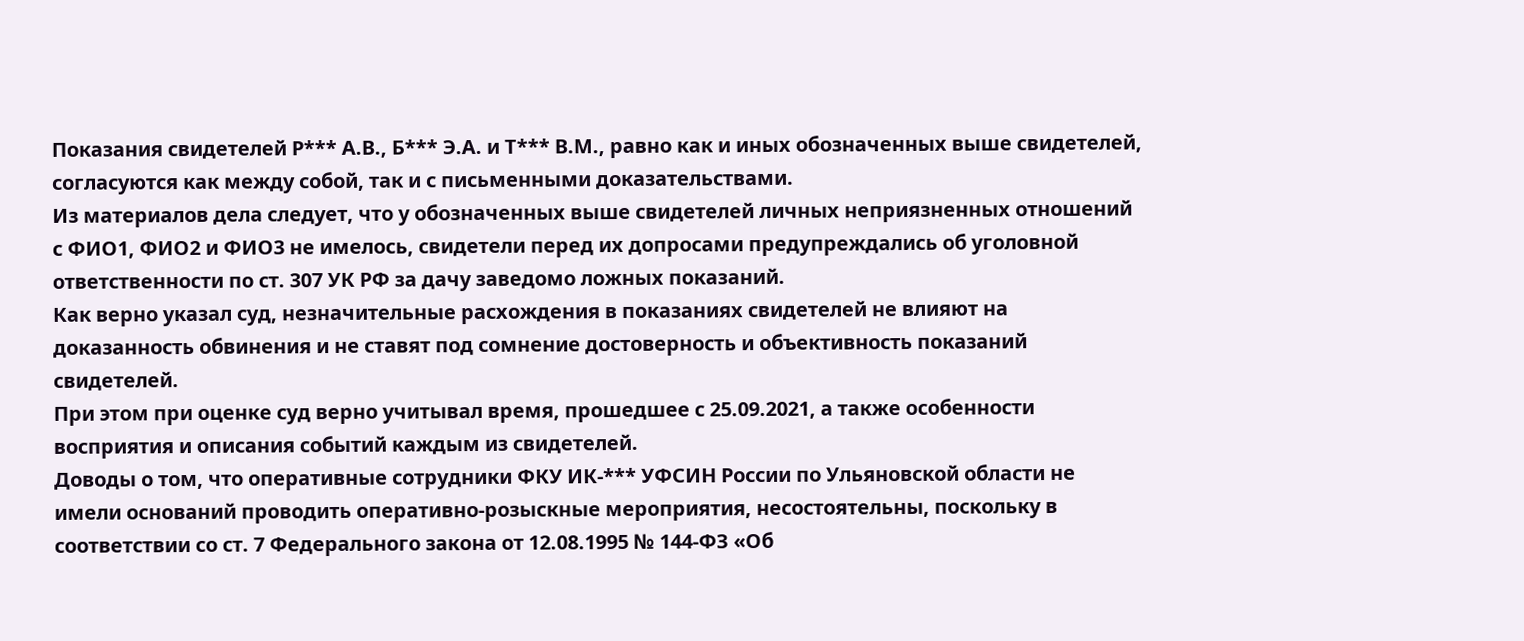Показания свидетелей Р*** А.В., Б*** Э.А. и Т*** В.М., равно как и иных обозначенных выше свидетелей, согласуются как между собой, так и с письменными доказательствами.
Из материалов дела следует, что у обозначенных выше свидетелей личных неприязненных отношений с ФИО1, ФИО2 и ФИО3 не имелось, свидетели перед их допросами предупреждались об уголовной ответственности по ст. 307 УК РФ за дачу заведомо ложных показаний.
Как верно указал суд, незначительные расхождения в показаниях свидетелей не влияют на доказанность обвинения и не ставят под сомнение достоверность и объективность показаний свидетелей.
При этом при оценке суд верно учитывал время, прошедшее с 25.09.2021, а также особенности восприятия и описания событий каждым из свидетелей.
Доводы о том, что оперативные сотрудники ФКУ ИК-*** УФСИН России по Ульяновской области не имели оснований проводить оперативно-розыскные мероприятия, несостоятельны, поскольку в соответствии со ст. 7 Федерального закона от 12.08.1995 № 144-ФЗ «Об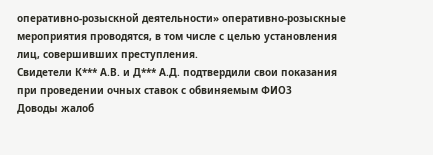оперативно-розыскной деятельности» оперативно-розыскные мероприятия проводятся, в том числе с целью установления лиц, совершивших преступления.
Свидетели К*** А.В. и Д*** А.Д. подтвердили свои показания при проведении очных ставок с обвиняемым ФИО3
Доводы жалоб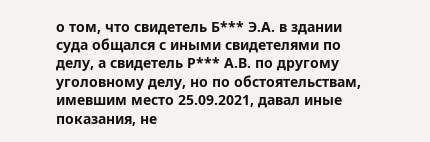о том, что свидетель Б*** Э.А. в здании суда общался с иными свидетелями по делу, а свидетель Р*** А.В. по другому уголовному делу, но по обстоятельствам, имевшим место 25.09.2021, давал иные показания, не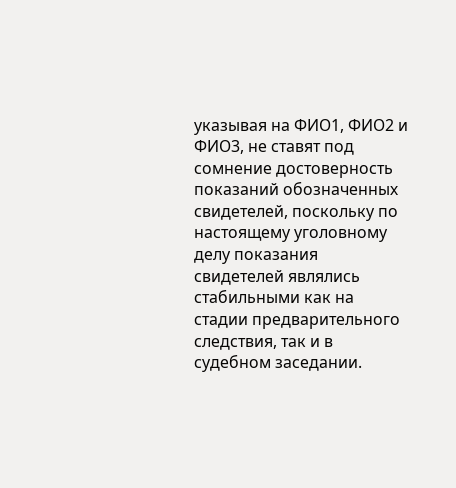указывая на ФИО1, ФИО2 и ФИО3, не ставят под сомнение достоверность показаний обозначенных свидетелей, поскольку по настоящему уголовному делу показания свидетелей являлись стабильными как на стадии предварительного следствия, так и в судебном заседании.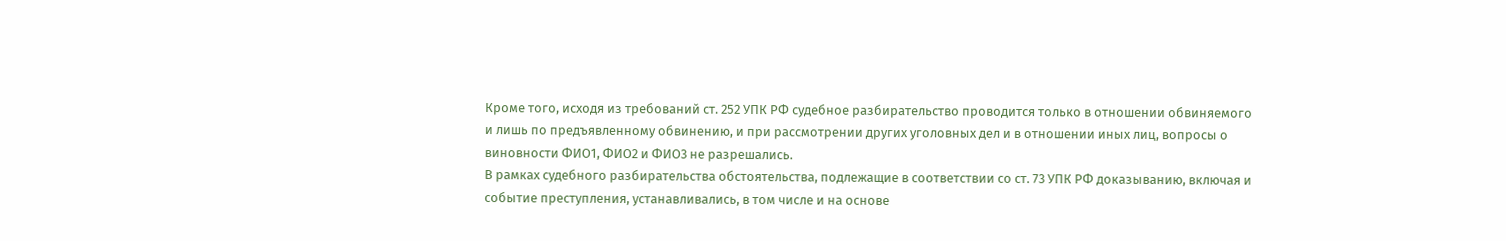Кроме того, исходя из требований ст. 252 УПК РФ судебное разбирательство проводится только в отношении обвиняемого и лишь по предъявленному обвинению, и при рассмотрении других уголовных дел и в отношении иных лиц, вопросы о виновности ФИО1, ФИО2 и ФИО3 не разрешались.
В рамках судебного разбирательства обстоятельства, подлежащие в соответствии со ст. 73 УПК РФ доказыванию, включая и событие преступления, устанавливались, в том числе и на основе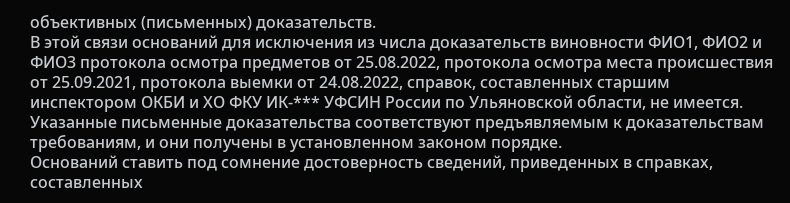объективных (письменных) доказательств.
В этой связи оснований для исключения из числа доказательств виновности ФИО1, ФИО2 и ФИО3 протокола осмотра предметов от 25.08.2022, протокола осмотра места происшествия от 25.09.2021, протокола выемки от 24.08.2022, справок, составленных старшим инспектором ОКБИ и ХО ФКУ ИК-*** УФСИН России по Ульяновской области, не имеется.
Указанные письменные доказательства соответствуют предъявляемым к доказательствам требованиям, и они получены в установленном законом порядке.
Оснований ставить под сомнение достоверность сведений, приведенных в справках, составленных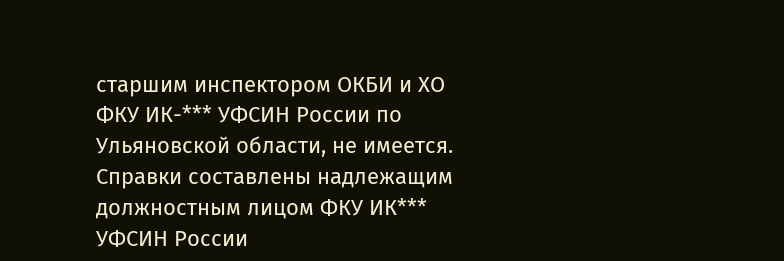старшим инспектором ОКБИ и ХО ФКУ ИК-*** УФСИН России по Ульяновской области, не имеется.
Справки составлены надлежащим должностным лицом ФКУ ИК*** УФСИН России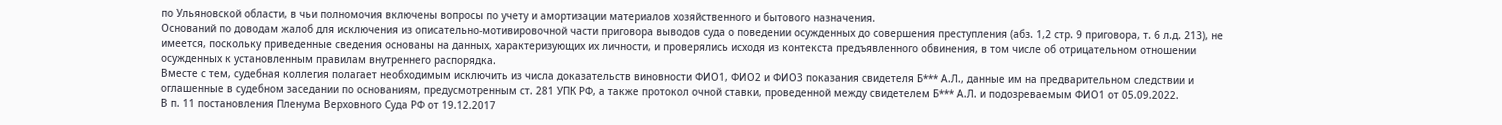по Ульяновской области, в чьи полномочия включены вопросы по учету и амортизации материалов хозяйственного и бытового назначения.
Оснований по доводам жалоб для исключения из описательно-мотивировочной части приговора выводов суда о поведении осужденных до совершения преступления (абз. 1,2 стр. 9 приговора, т. 6 л.д. 213), не имеется, поскольку приведенные сведения основаны на данных, характеризующих их личности, и проверялись исходя из контекста предъявленного обвинения, в том числе об отрицательном отношении осужденных к установленным правилам внутреннего распорядка.
Вместе с тем, судебная коллегия полагает необходимым исключить из числа доказательств виновности ФИО1, ФИО2 и ФИО3 показания свидетеля Б*** А.Л., данные им на предварительном следствии и оглашенные в судебном заседании по основаниям, предусмотренным ст. 281 УПК РФ, а также протокол очной ставки, проведенной между свидетелем Б*** А.Л. и подозреваемым ФИО1 от 05.09.2022.
В п. 11 постановления Пленума Верховного Суда РФ от 19.12.2017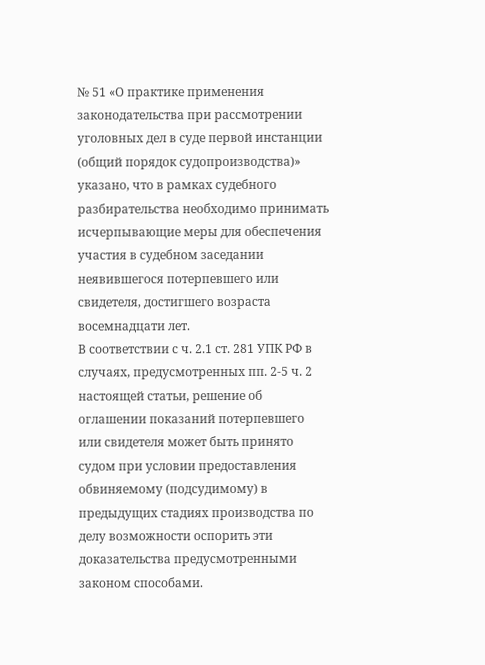№ 51 «О практике применения законодательства при рассмотрении уголовных дел в суде первой инстанции (общий порядок судопроизводства)» указано, что в рамках судебного разбирательства необходимо принимать исчерпывающие меры для обеспечения участия в судебном заседании неявившегося потерпевшего или свидетеля, достигшего возраста восемнадцати лет.
В соответствии с ч. 2.1 ст. 281 УПК РФ в случаях, предусмотренных пп. 2-5 ч. 2 настоящей статьи, решение об оглашении показаний потерпевшего или свидетеля может быть принято судом при условии предоставления обвиняемому (подсудимому) в предыдущих стадиях производства по делу возможности оспорить эти доказательства предусмотренными законом способами.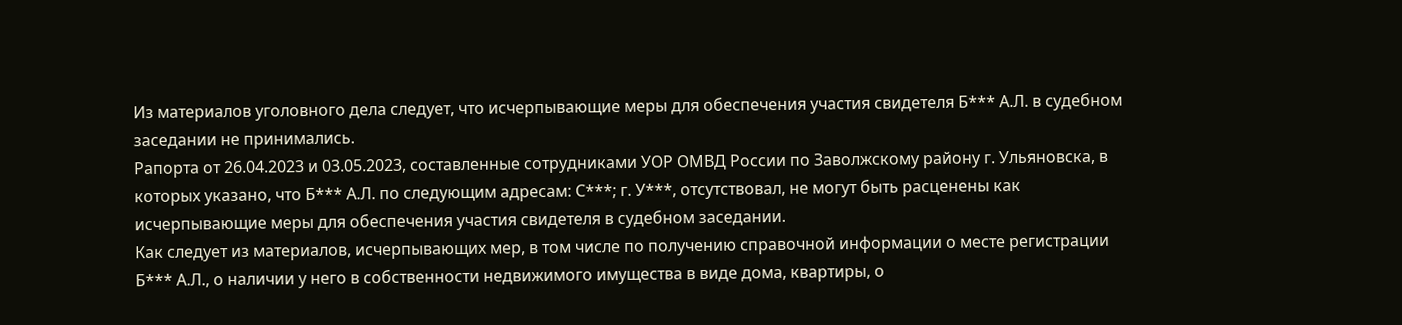Из материалов уголовного дела следует, что исчерпывающие меры для обеспечения участия свидетеля Б*** А.Л. в судебном заседании не принимались.
Рапорта от 26.04.2023 и 03.05.2023, составленные сотрудниками УОР ОМВД России по Заволжскому району г. Ульяновска, в которых указано, что Б*** А.Л. по следующим адресам: С***; г. У***, отсутствовал, не могут быть расценены как исчерпывающие меры для обеспечения участия свидетеля в судебном заседании.
Как следует из материалов, исчерпывающих мер, в том числе по получению справочной информации о месте регистрации Б*** А.Л., о наличии у него в собственности недвижимого имущества в виде дома, квартиры, о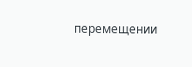перемещении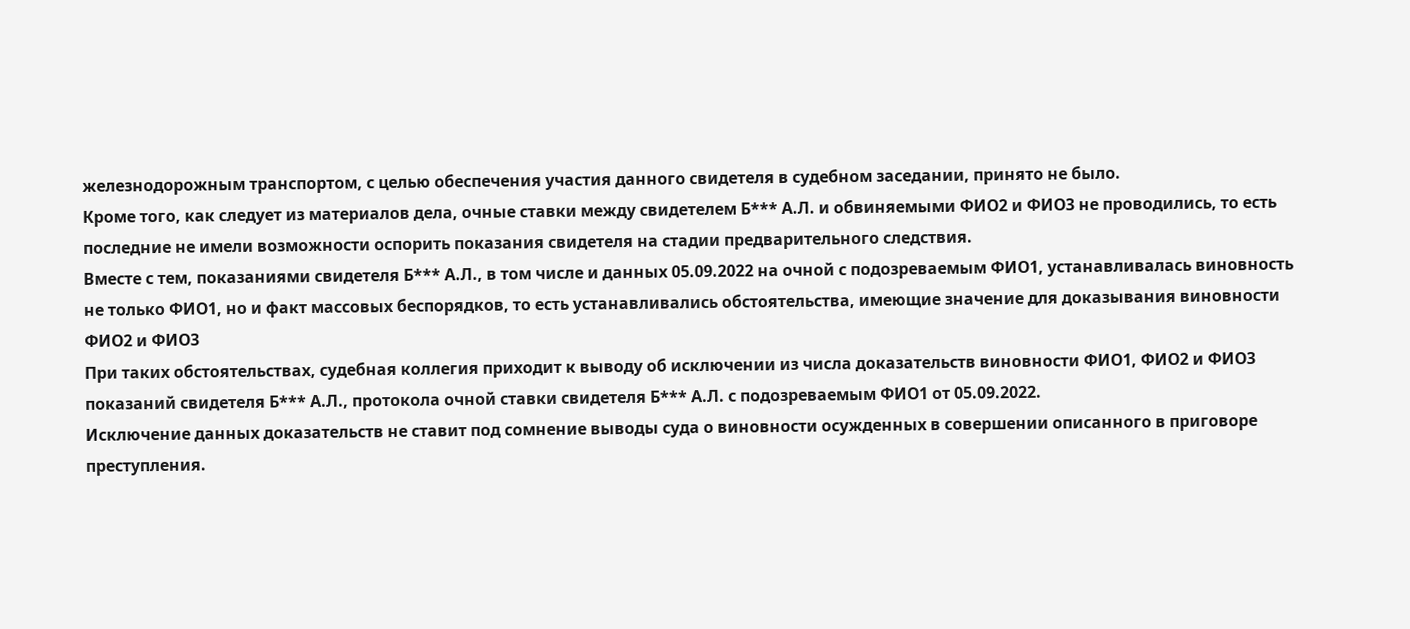железнодорожным транспортом, с целью обеспечения участия данного свидетеля в судебном заседании, принято не было.
Кроме того, как следует из материалов дела, очные ставки между свидетелем Б*** А.Л. и обвиняемыми ФИО2 и ФИО3 не проводились, то есть последние не имели возможности оспорить показания свидетеля на стадии предварительного следствия.
Вместе с тем, показаниями свидетеля Б*** А.Л., в том числе и данных 05.09.2022 на очной с подозреваемым ФИО1, устанавливалась виновность не только ФИО1, но и факт массовых беспорядков, то есть устанавливались обстоятельства, имеющие значение для доказывания виновности ФИО2 и ФИО3
При таких обстоятельствах, судебная коллегия приходит к выводу об исключении из числа доказательств виновности ФИО1, ФИО2 и ФИО3 показаний свидетеля Б*** А.Л., протокола очной ставки свидетеля Б*** А.Л. с подозреваемым ФИО1 от 05.09.2022.
Исключение данных доказательств не ставит под сомнение выводы суда о виновности осужденных в совершении описанного в приговоре преступления.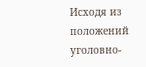Исходя из положений уголовно-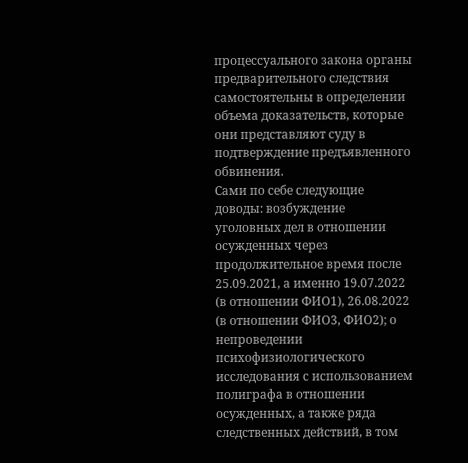процессуального закона органы предварительного следствия самостоятельны в определении объема доказательств, которые они представляют суду в подтверждение предъявленного обвинения.
Сами по себе следующие доводы: возбуждение уголовных дел в отношении осужденных через продолжительное время после 25.09.2021, а именно 19.07.2022 (в отношении ФИО1), 26.08.2022 (в отношении ФИО3, ФИО2); о непроведении психофизиологического исследования с использованием полиграфа в отношении осужденных, а также ряда следственных действий, в том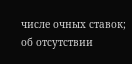числе очных ставок; об отсутствии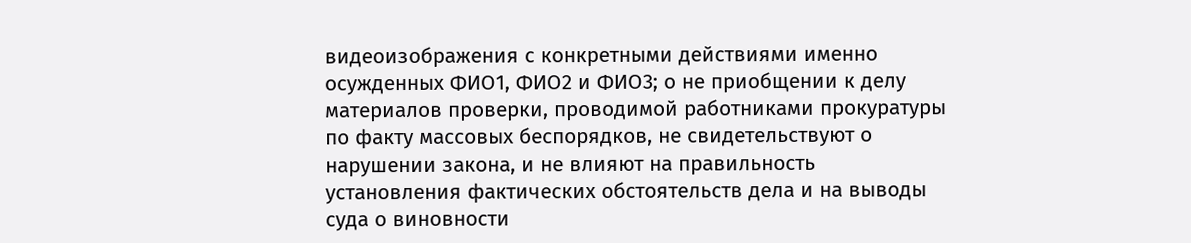видеоизображения с конкретными действиями именно осужденных ФИО1, ФИО2 и ФИО3; о не приобщении к делу материалов проверки, проводимой работниками прокуратуры по факту массовых беспорядков, не свидетельствуют о нарушении закона, и не влияют на правильность установления фактических обстоятельств дела и на выводы суда о виновности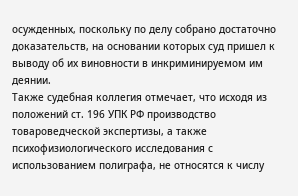осужденных, поскольку по делу собрано достаточно доказательств, на основании которых суд пришел к выводу об их виновности в инкриминируемом им деянии.
Также судебная коллегия отмечает, что исходя из положений ст. 196 УПК РФ производство товароведческой экспертизы, а также психофизиологического исследования с использованием полиграфа, не относятся к числу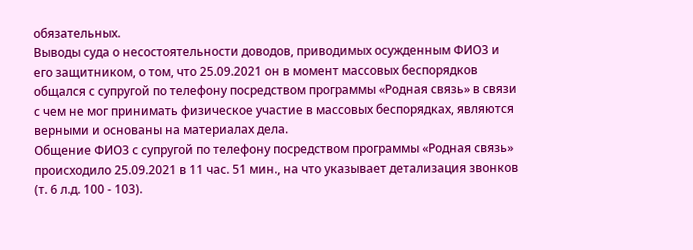обязательных.
Выводы суда о несостоятельности доводов, приводимых осужденным ФИО3 и его защитником, о том, что 25.09.2021 он в момент массовых беспорядков общался с супругой по телефону посредством программы «Родная связь» в связи с чем не мог принимать физическое участие в массовых беспорядках, являются верными и основаны на материалах дела.
Общение ФИО3 с супругой по телефону посредством программы «Родная связь» происходило 25.09.2021 в 11 час. 51 мин., на что указывает детализация звонков (т. 6 л.д. 100 - 103).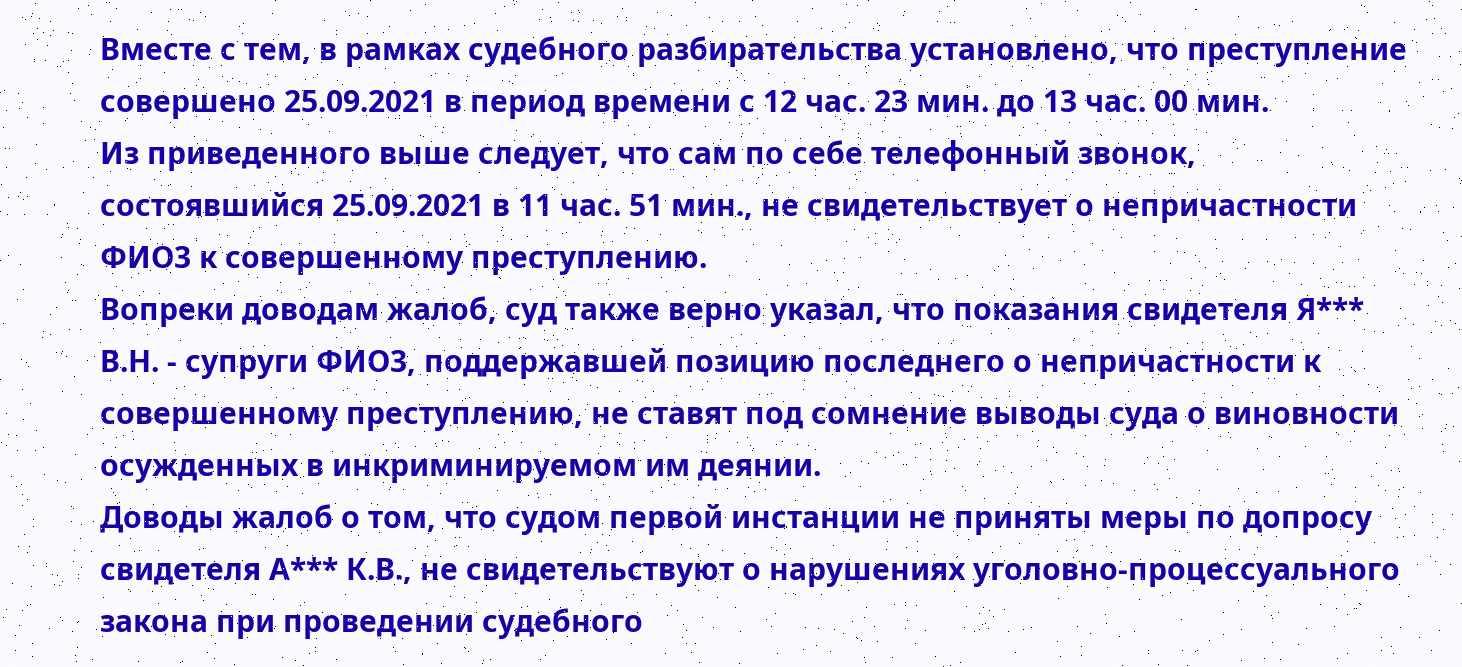Вместе с тем, в рамках судебного разбирательства установлено, что преступление совершено 25.09.2021 в период времени с 12 час. 23 мин. до 13 час. 00 мин.
Из приведенного выше следует, что сам по себе телефонный звонок, состоявшийся 25.09.2021 в 11 час. 51 мин., не свидетельствует о непричастности ФИО3 к совершенному преступлению.
Вопреки доводам жалоб, суд также верно указал, что показания свидетеля Я*** В.Н. - супруги ФИО3, поддержавшей позицию последнего о непричастности к совершенному преступлению, не ставят под сомнение выводы суда о виновности осужденных в инкриминируемом им деянии.
Доводы жалоб о том, что судом первой инстанции не приняты меры по допросу свидетеля А*** К.В., не свидетельствуют о нарушениях уголовно-процессуального закона при проведении судебного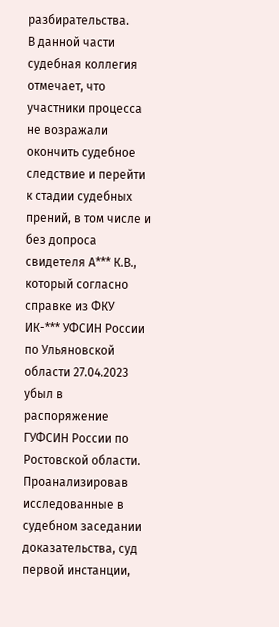разбирательства.
В данной части судебная коллегия отмечает, что участники процесса не возражали окончить судебное следствие и перейти к стадии судебных прений, в том числе и без допроса свидетеля А*** К.В., который согласно справке из ФКУ ИК-*** УФСИН России по Ульяновской области 27.04.2023 убыл в распоряжение ГУФСИН России по Ростовской области.
Проанализировав исследованные в судебном заседании доказательства, суд первой инстанции,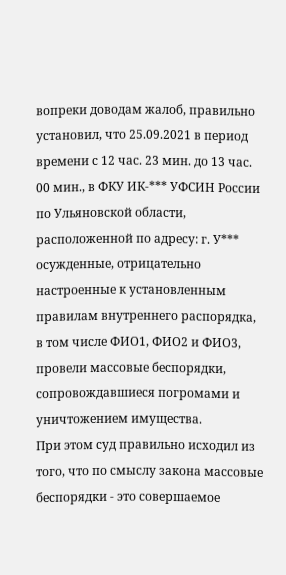вопреки доводам жалоб, правильно установил, что 25.09.2021 в период времени с 12 час. 23 мин. до 13 час. 00 мин., в ФКУ ИК-*** УФСИН России по Ульяновской области, расположенной по адресу: г. У*** осужденные, отрицательно настроенные к установленным правилам внутреннего распорядка, в том числе ФИО1, ФИО2 и ФИО3, провели массовые беспорядки, сопровождавшиеся погромами и уничтожением имущества.
При этом суд правильно исходил из того, что по смыслу закона массовые беспорядки - это совершаемое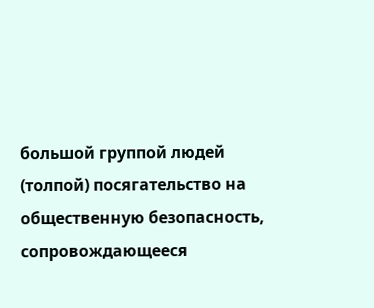большой группой людей (толпой) посягательство на общественную безопасность, сопровождающееся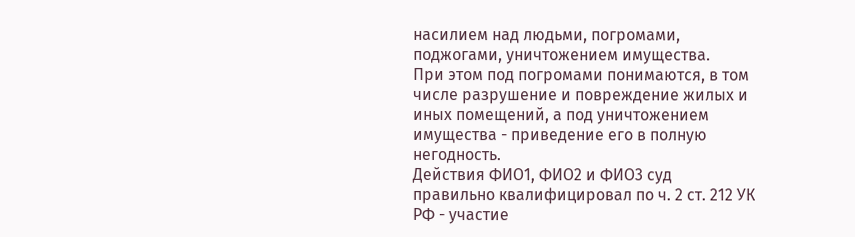насилием над людьми, погромами, поджогами, уничтожением имущества.
При этом под погромами понимаются, в том числе разрушение и повреждение жилых и иных помещений, а под уничтожением имущества - приведение его в полную негодность.
Действия ФИО1, ФИО2 и ФИО3 суд правильно квалифицировал по ч. 2 ст. 212 УК РФ - участие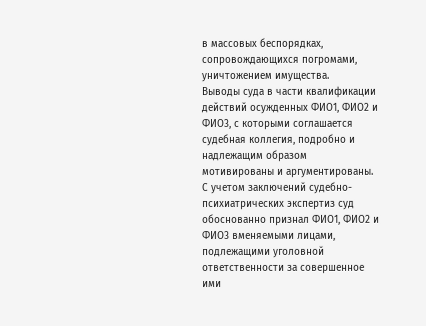в массовых беспорядках, сопровождающихся погромами, уничтожением имущества.
Выводы суда в части квалификации действий осужденных ФИО1, ФИО2 и ФИО3, с которыми соглашается судебная коллегия, подробно и надлежащим образом мотивированы и аргументированы.
С учетом заключений судебно-психиатрических экспертиз суд обоснованно признал ФИО1, ФИО2 и ФИО3 вменяемыми лицами, подлежащими уголовной ответственности за совершенное ими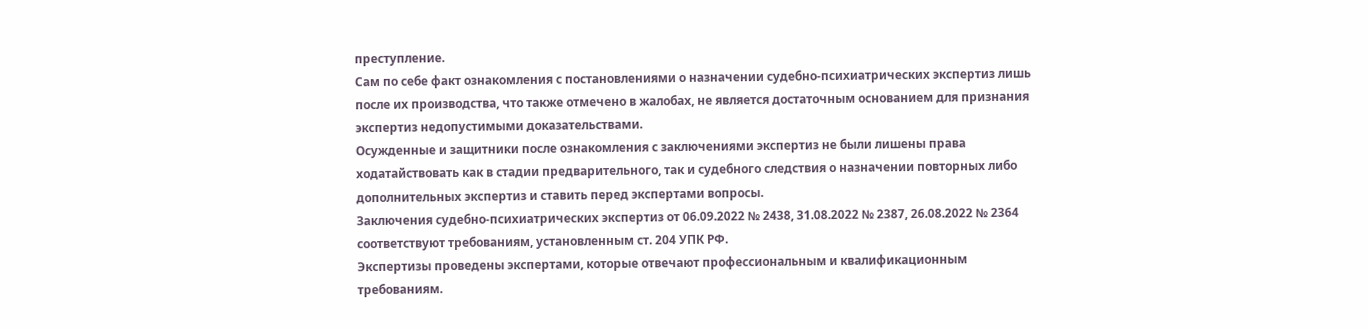преступление.
Сам по себе факт ознакомления с постановлениями о назначении судебно-психиатрических экспертиз лишь после их производства, что также отмечено в жалобах, не является достаточным основанием для признания экспертиз недопустимыми доказательствами.
Осужденные и защитники после ознакомления с заключениями экспертиз не были лишены права ходатайствовать как в стадии предварительного, так и судебного следствия о назначении повторных либо дополнительных экспертиз и ставить перед экспертами вопросы.
Заключения судебно-психиатрических экспертиз от 06.09.2022 № 2438, 31.08.2022 № 2387, 26.08.2022 № 2364 соответствуют требованиям, установленным ст. 204 УПК РФ.
Экспертизы проведены экспертами, которые отвечают профессиональным и квалификационным требованиям.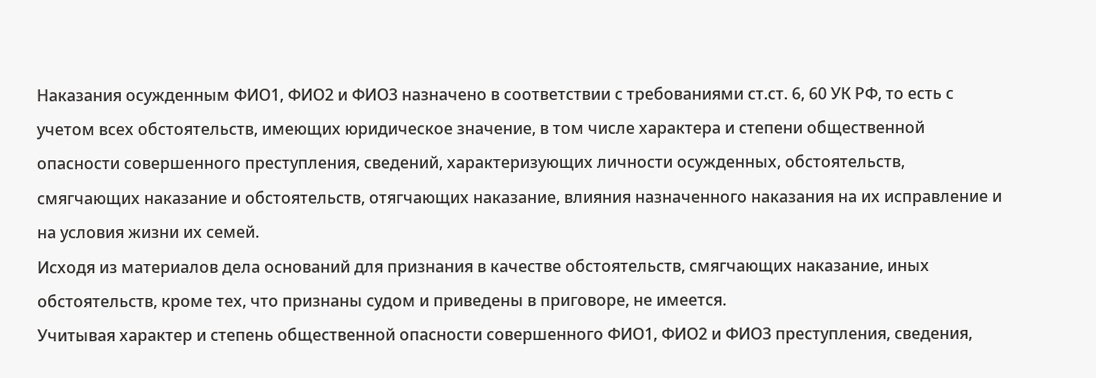Наказания осужденным ФИО1, ФИО2 и ФИО3 назначено в соответствии с требованиями ст.ст. 6, 60 УК РФ, то есть с учетом всех обстоятельств, имеющих юридическое значение, в том числе характера и степени общественной опасности совершенного преступления, сведений, характеризующих личности осужденных, обстоятельств, смягчающих наказание и обстоятельств, отягчающих наказание, влияния назначенного наказания на их исправление и на условия жизни их семей.
Исходя из материалов дела оснований для признания в качестве обстоятельств, смягчающих наказание, иных обстоятельств, кроме тех, что признаны судом и приведены в приговоре, не имеется.
Учитывая характер и степень общественной опасности совершенного ФИО1, ФИО2 и ФИО3 преступления, сведения,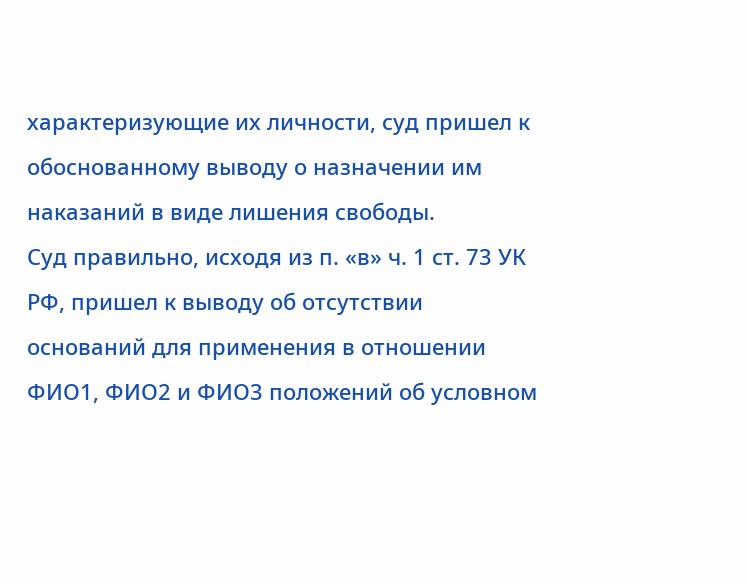характеризующие их личности, суд пришел к обоснованному выводу о назначении им наказаний в виде лишения свободы.
Суд правильно, исходя из п. «в» ч. 1 ст. 73 УК РФ, пришел к выводу об отсутствии оснований для применения в отношении ФИО1, ФИО2 и ФИО3 положений об условном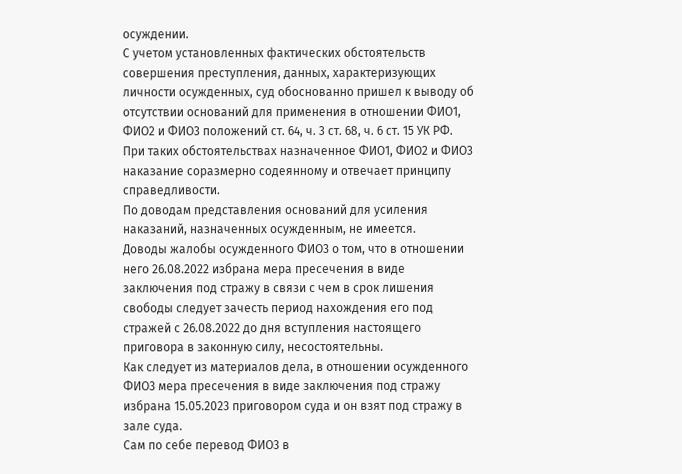осуждении.
С учетом установленных фактических обстоятельств совершения преступления, данных, характеризующих личности осужденных, суд обоснованно пришел к выводу об отсутствии оснований для применения в отношении ФИО1, ФИО2 и ФИО3 положений ст. 64, ч. 3 ст. 68, ч. 6 ст. 15 УК РФ.
При таких обстоятельствах назначенное ФИО1, ФИО2 и ФИО3 наказание соразмерно содеянному и отвечает принципу справедливости.
По доводам представления оснований для усиления наказаний, назначенных осужденным, не имеется.
Доводы жалобы осужденного ФИО3 о том, что в отношении него 26.08.2022 избрана мера пресечения в виде заключения под стражу в связи с чем в срок лишения свободы следует зачесть период нахождения его под стражей с 26.08.2022 до дня вступления настоящего приговора в законную силу, несостоятельны.
Как следует из материалов дела, в отношении осужденного ФИО3 мера пресечения в виде заключения под стражу избрана 15.05.2023 приговором суда и он взят под стражу в зале суда.
Сам по себе перевод ФИО3 в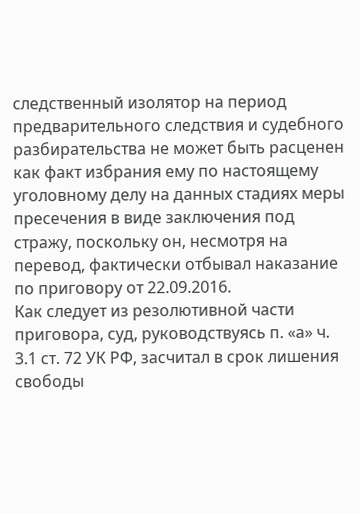следственный изолятор на период предварительного следствия и судебного разбирательства не может быть расценен как факт избрания ему по настоящему уголовному делу на данных стадиях меры пресечения в виде заключения под стражу, поскольку он, несмотря на перевод, фактически отбывал наказание по приговору от 22.09.2016.
Как следует из резолютивной части приговора, суд, руководствуясь п. «а» ч. 3.1 ст. 72 УК РФ, засчитал в срок лишения свободы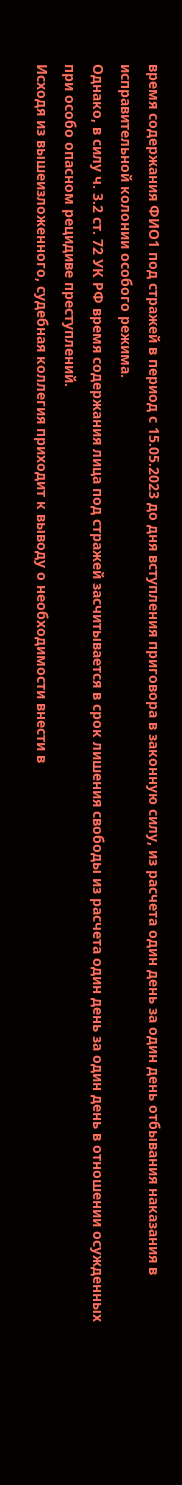время содержания ФИО1 под стражей в период с 15.05.2023 до дня вступления приговора в законную силу, из расчета один день за один день отбывания наказания в исправительной колонии особого режима.
Однако, в силу ч. 3.2 ст. 72 УК РФ время содержания лица под стражей засчитывается в срок лишения свободы из расчета один день за один день в отношении осужденных при особо опасном рецидиве преступлений.
Исходя из вышеизложенного, судебная коллегия приходит к выводу о необходимости внести в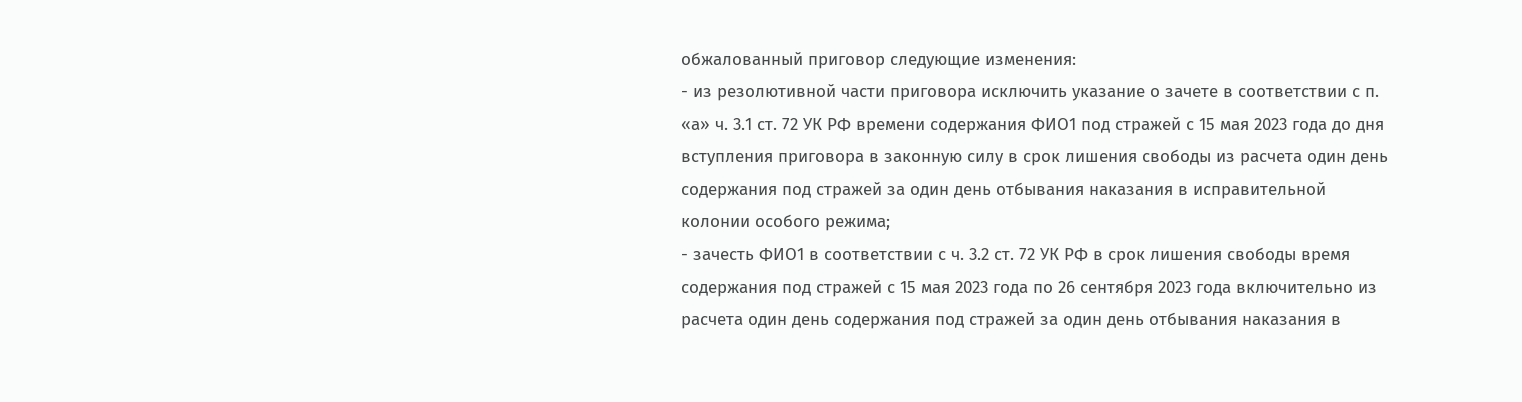обжалованный приговор следующие изменения:
- из резолютивной части приговора исключить указание о зачете в соответствии с п. «а» ч. 3.1 ст. 72 УК РФ времени содержания ФИО1 под стражей с 15 мая 2023 года до дня вступления приговора в законную силу в срок лишения свободы из расчета один день содержания под стражей за один день отбывания наказания в исправительной колонии особого режима;
- зачесть ФИО1 в соответствии с ч. 3.2 ст. 72 УК РФ в срок лишения свободы время содержания под стражей с 15 мая 2023 года по 26 сентября 2023 года включительно из расчета один день содержания под стражей за один день отбывания наказания в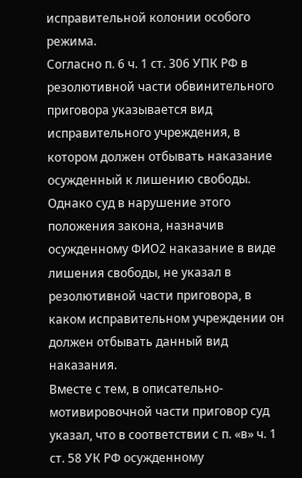исправительной колонии особого режима.
Согласно п. 6 ч. 1 ст. 306 УПК РФ в резолютивной части обвинительного приговора указывается вид исправительного учреждения, в котором должен отбывать наказание осужденный к лишению свободы.
Однако суд в нарушение этого положения закона, назначив осужденному ФИО2 наказание в виде лишения свободы, не указал в резолютивной части приговора, в каком исправительном учреждении он должен отбывать данный вид наказания.
Вместе с тем, в описательно-мотивировочной части приговор суд указал, что в соответствии с п. «в» ч. 1 ст. 58 УК РФ осужденному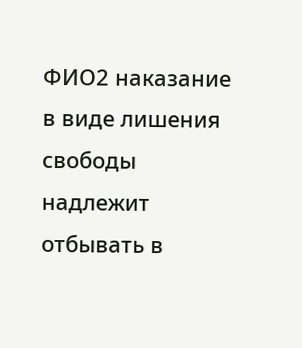ФИО2 наказание в виде лишения свободы надлежит отбывать в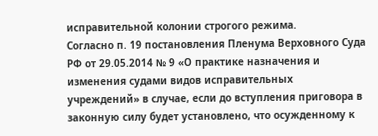исправительной колонии строгого режима.
Согласно п. 19 постановления Пленума Верховного Суда РФ от 29.05.2014 № 9 «О практике назначения и изменения судами видов исправительных учреждений» в случае, если до вступления приговора в законную силу будет установлено, что осужденному к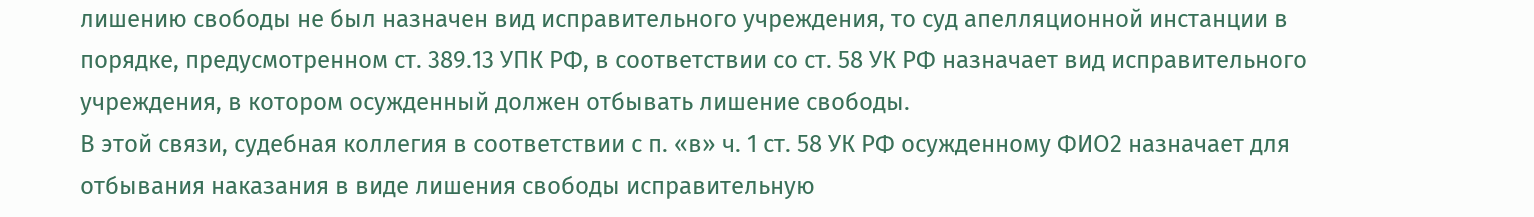лишению свободы не был назначен вид исправительного учреждения, то суд апелляционной инстанции в порядке, предусмотренном ст. 389.13 УПК РФ, в соответствии со ст. 58 УК РФ назначает вид исправительного учреждения, в котором осужденный должен отбывать лишение свободы.
В этой связи, судебная коллегия в соответствии с п. «в» ч. 1 ст. 58 УК РФ осужденному ФИО2 назначает для отбывания наказания в виде лишения свободы исправительную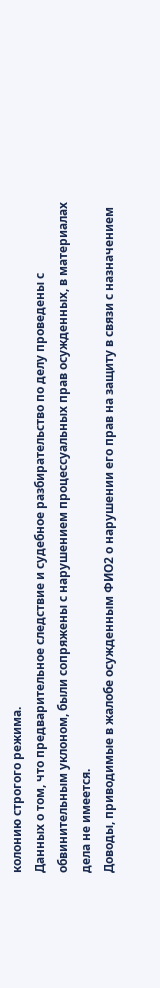колонию строгого режима.
Данных о том, что предварительное следствие и судебное разбирательство по делу проведены с обвинительным уклоном, были сопряжены с нарушением процессуальных прав осужденных, в материалах дела не имеется.
Доводы, приводимые в жалобе осужденным ФИО2 о нарушении его прав на защиту в связи с назначением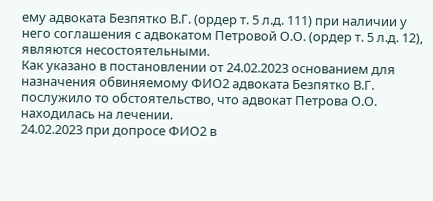ему адвоката Безпятко В.Г. (ордер т. 5 л.д. 111) при наличии у него соглашения с адвокатом Петровой О.О. (ордер т. 5 л.д. 12), являются несостоятельными.
Как указано в постановлении от 24.02.2023 основанием для назначения обвиняемому ФИО2 адвоката Безпятко В.Г. послужило то обстоятельство, что адвокат Петрова О.О. находилась на лечении.
24.02.2023 при допросе ФИО2 в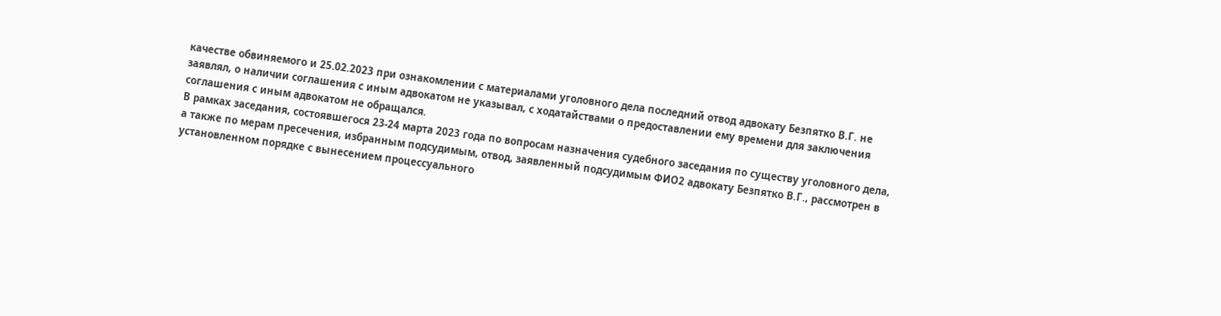качестве обвиняемого и 25.02.2023 при ознакомлении с материалами уголовного дела последний отвод адвокату Безпятко В.Г. не заявлял, о наличии соглашения с иным адвокатом не указывал, с ходатайствами о предоставлении ему времени для заключения соглашения с иным адвокатом не обращался.
В рамках заседания, состоявшегося 23-24 марта 2023 года по вопросам назначения судебного заседания по существу уголовного дела, а также по мерам пресечения, избранным подсудимым, отвод, заявленный подсудимым ФИО2 адвокату Безпятко В.Г., рассмотрен в установленном порядке с вынесением процессуального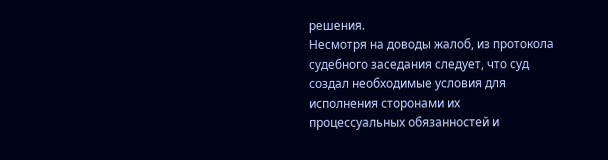решения.
Несмотря на доводы жалоб, из протокола судебного заседания следует, что суд создал необходимые условия для исполнения сторонами их процессуальных обязанностей и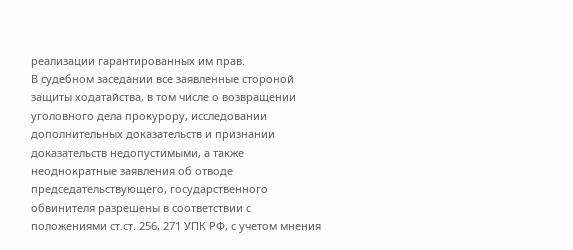реализации гарантированных им прав.
В судебном заседании все заявленные стороной защиты ходатайства, в том числе о возвращении уголовного дела прокурору, исследовании дополнительных доказательств и признании доказательств недопустимыми, а также неоднократные заявления об отводе председательствующего, государственного обвинителя разрешены в соответствии с положениями ст.ст. 256, 271 УПК РФ, с учетом мнения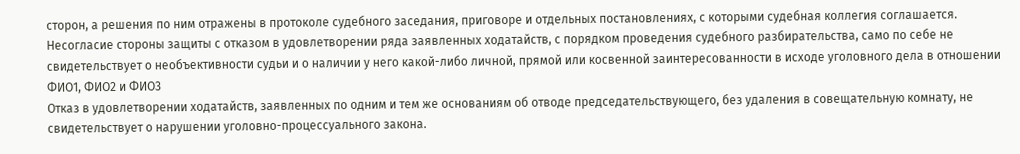сторон, а решения по ним отражены в протоколе судебного заседания, приговоре и отдельных постановлениях, с которыми судебная коллегия соглашается.
Несогласие стороны защиты с отказом в удовлетворении ряда заявленных ходатайств, с порядком проведения судебного разбирательства, само по себе не свидетельствует о необъективности судьи и о наличии у него какой-либо личной, прямой или косвенной заинтересованности в исходе уголовного дела в отношении ФИО1, ФИО2 и ФИО3
Отказ в удовлетворении ходатайств, заявленных по одним и тем же основаниям об отводе председательствующего, без удаления в совещательную комнату, не свидетельствует о нарушении уголовно-процессуального закона.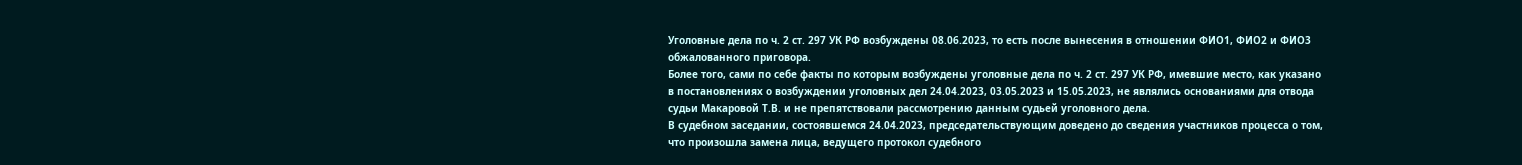Уголовные дела по ч. 2 ст. 297 УК РФ возбуждены 08.06.2023, то есть после вынесения в отношении ФИО1, ФИО2 и ФИО3 обжалованного приговора.
Более того, сами по себе факты по которым возбуждены уголовные дела по ч. 2 ст. 297 УК РФ, имевшие место, как указано в постановлениях о возбуждении уголовных дел 24.04.2023, 03.05.2023 и 15.05.2023, не являлись основаниями для отвода судьи Макаровой Т.В. и не препятствовали рассмотрению данным судьей уголовного дела.
В судебном заседании, состоявшемся 24.04.2023, председательствующим доведено до сведения участников процесса о том, что произошла замена лица, ведущего протокол судебного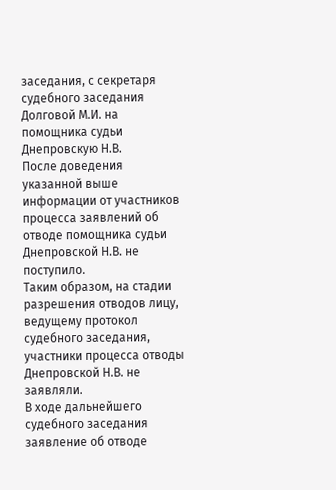заседания, с секретаря судебного заседания Долговой М.И. на помощника судьи Днепровскую Н.В.
После доведения указанной выше информации от участников процесса заявлений об отводе помощника судьи Днепровской Н.В. не поступило.
Таким образом, на стадии разрешения отводов лицу, ведущему протокол судебного заседания, участники процесса отводы Днепровской Н.В. не заявляли.
В ходе дальнейшего судебного заседания заявление об отводе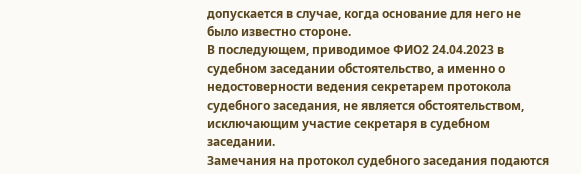допускается в случае, когда основание для него не было известно стороне.
В последующем, приводимое ФИО2 24.04.2023 в судебном заседании обстоятельство, а именно о недостоверности ведения секретарем протокола судебного заседания, не является обстоятельством, исключающим участие секретаря в судебном заседании.
Замечания на протокол судебного заседания подаются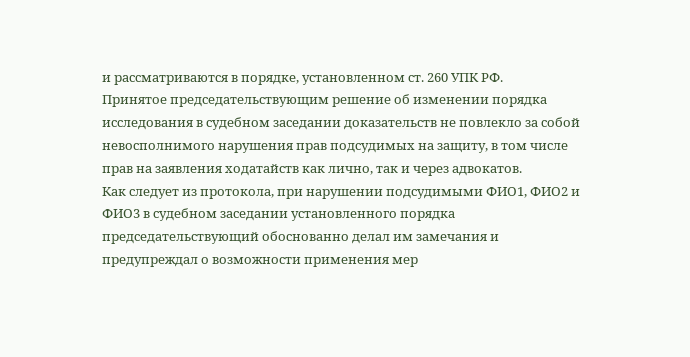и рассматриваются в порядке, установленном ст. 260 УПК РФ.
Принятое председательствующим решение об изменении порядка исследования в судебном заседании доказательств не повлекло за собой невосполнимого нарушения прав подсудимых на защиту, в том числе прав на заявления ходатайств как лично, так и через адвокатов.
Как следует из протокола, при нарушении подсудимыми ФИО1, ФИО2 и ФИО3 в судебном заседании установленного порядка председательствующий обоснованно делал им замечания и предупреждал о возможности применения мер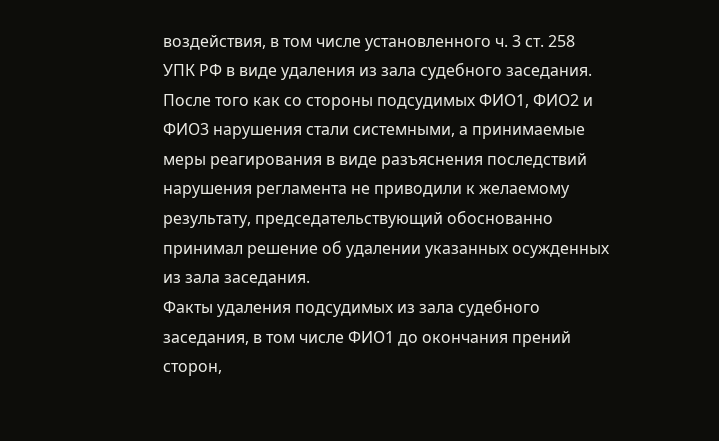воздействия, в том числе установленного ч. 3 ст. 258 УПК РФ в виде удаления из зала судебного заседания.
После того как со стороны подсудимых ФИО1, ФИО2 и ФИО3 нарушения стали системными, а принимаемые меры реагирования в виде разъяснения последствий нарушения регламента не приводили к желаемому результату, председательствующий обоснованно принимал решение об удалении указанных осужденных из зала заседания.
Факты удаления подсудимых из зала судебного заседания, в том числе ФИО1 до окончания прений сторон,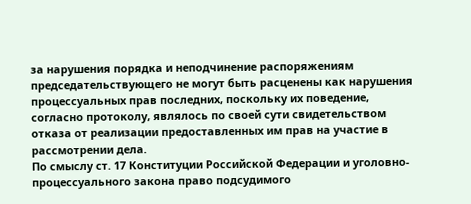за нарушения порядка и неподчинение распоряжениям председательствующего не могут быть расценены как нарушения процессуальных прав последних, поскольку их поведение, согласно протоколу, являлось по своей сути свидетельством отказа от реализации предоставленных им прав на участие в рассмотрении дела.
По смыслу ст. 17 Конституции Российской Федерации и уголовно-процессуального закона право подсудимого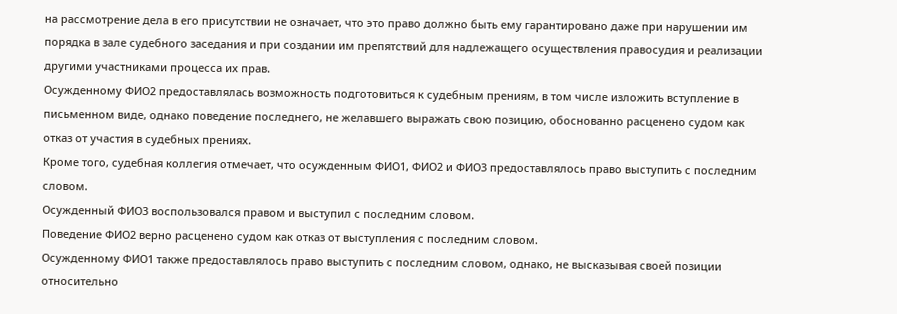на рассмотрение дела в его присутствии не означает, что это право должно быть ему гарантировано даже при нарушении им порядка в зале судебного заседания и при создании им препятствий для надлежащего осуществления правосудия и реализации другими участниками процесса их прав.
Осужденному ФИО2 предоставлялась возможность подготовиться к судебным прениям, в том числе изложить вступление в письменном виде, однако поведение последнего, не желавшего выражать свою позицию, обоснованно расценено судом как отказ от участия в судебных прениях.
Кроме того, судебная коллегия отмечает, что осужденным ФИО1, ФИО2 и ФИО3 предоставлялось право выступить с последним словом.
Осужденный ФИО3 воспользовался правом и выступил с последним словом.
Поведение ФИО2 верно расценено судом как отказ от выступления с последним словом.
Осужденному ФИО1 также предоставлялось право выступить с последним словом, однако, не высказывая своей позиции относительно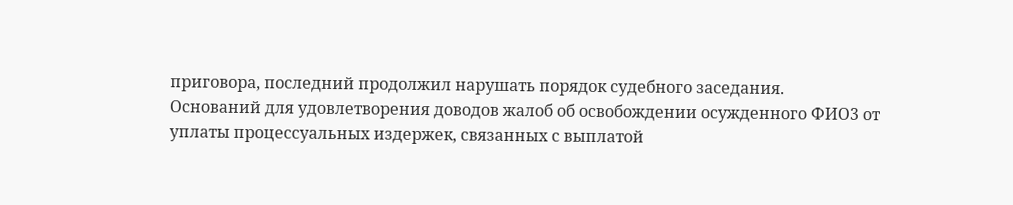приговора, последний продолжил нарушать порядок судебного заседания.
Оснований для удовлетворения доводов жалоб об освобождении осужденного ФИО3 от уплаты процессуальных издержек, связанных с выплатой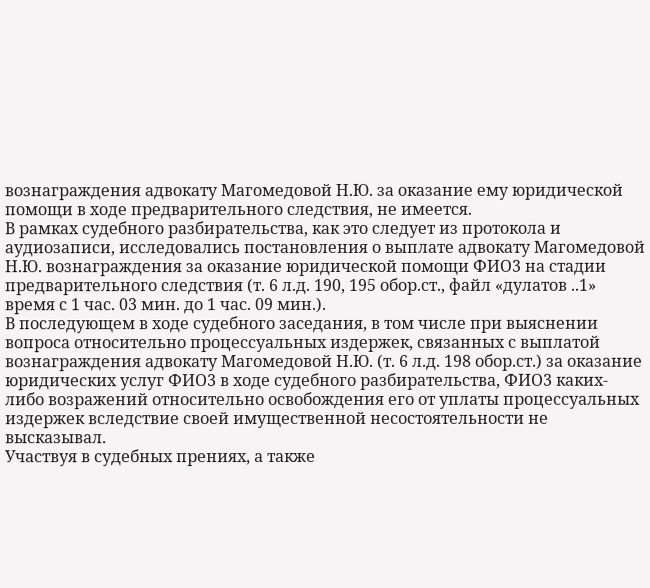вознаграждения адвокату Магомедовой Н.Ю. за оказание ему юридической помощи в ходе предварительного следствия, не имеется.
В рамках судебного разбирательства, как это следует из протокола и аудиозаписи, исследовались постановления о выплате адвокату Магомедовой Н.Ю. вознаграждения за оказание юридической помощи ФИО3 на стадии предварительного следствия (т. 6 л.д. 190, 195 обор.ст., файл «дулатов ..1» время с 1 час. 03 мин. до 1 час. 09 мин.).
В последующем в ходе судебного заседания, в том числе при выяснении вопроса относительно процессуальных издержек, связанных с выплатой вознаграждения адвокату Магомедовой Н.Ю. (т. 6 л.д. 198 обор.ст.) за оказание юридических услуг ФИО3 в ходе судебного разбирательства, ФИО3 каких-либо возражений относительно освобождения его от уплаты процессуальных издержек вследствие своей имущественной несостоятельности не высказывал.
Участвуя в судебных прениях, а также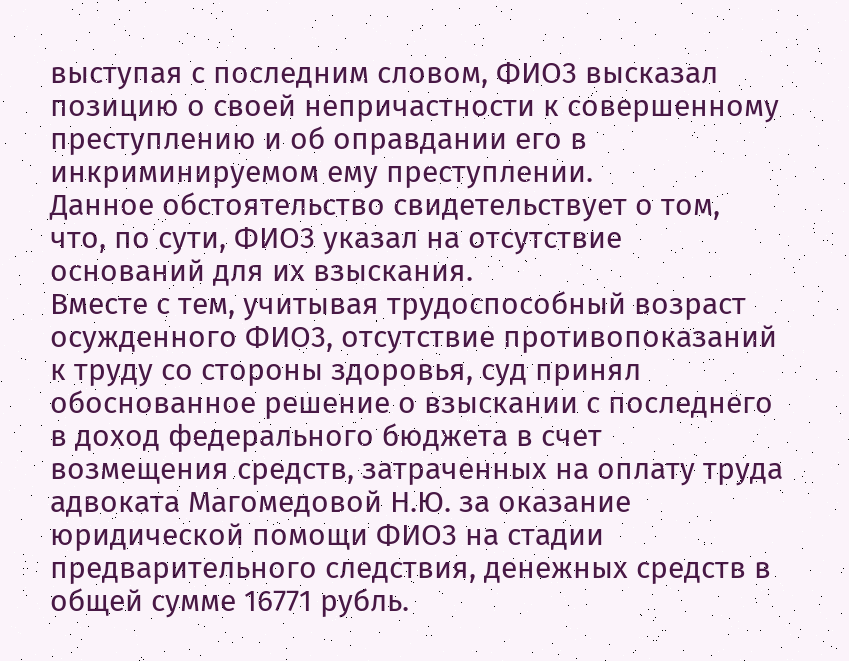выступая с последним словом, ФИО3 высказал позицию о своей непричастности к совершенному преступлению и об оправдании его в инкриминируемом ему преступлении.
Данное обстоятельство свидетельствует о том, что, по сути, ФИО3 указал на отсутствие оснований для их взыскания.
Вместе с тем, учитывая трудоспособный возраст осужденного ФИО3, отсутствие противопоказаний к труду со стороны здоровья, суд принял обоснованное решение о взыскании с последнего в доход федерального бюджета в счет возмещения средств, затраченных на оплату труда адвоката Магомедовой Н.Ю. за оказание юридической помощи ФИО3 на стадии предварительного следствия, денежных средств в общей сумме 16771 рубль.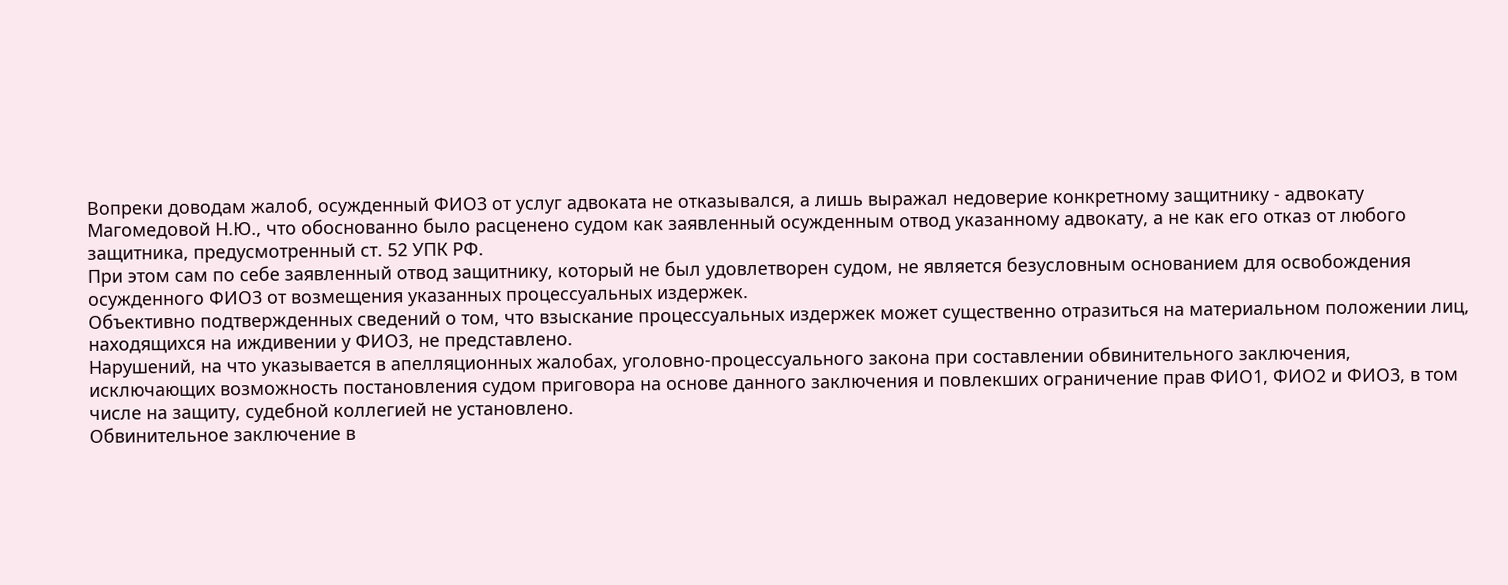Вопреки доводам жалоб, осужденный ФИО3 от услуг адвоката не отказывался, а лишь выражал недоверие конкретному защитнику - адвокату Магомедовой Н.Ю., что обоснованно было расценено судом как заявленный осужденным отвод указанному адвокату, а не как его отказ от любого защитника, предусмотренный ст. 52 УПК РФ.
При этом сам по себе заявленный отвод защитнику, который не был удовлетворен судом, не является безусловным основанием для освобождения осужденного ФИО3 от возмещения указанных процессуальных издержек.
Объективно подтвержденных сведений о том, что взыскание процессуальных издержек может существенно отразиться на материальном положении лиц, находящихся на иждивении у ФИО3, не представлено.
Нарушений, на что указывается в апелляционных жалобах, уголовно-процессуального закона при составлении обвинительного заключения, исключающих возможность постановления судом приговора на основе данного заключения и повлекших ограничение прав ФИО1, ФИО2 и ФИО3, в том числе на защиту, судебной коллегией не установлено.
Обвинительное заключение в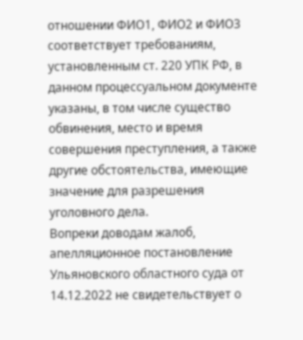отношении ФИО1, ФИО2 и ФИО3 соответствует требованиям, установленным ст. 220 УПК РФ, в данном процессуальном документе указаны, в том числе существо обвинения, место и время совершения преступления, а также другие обстоятельства, имеющие значение для разрешения уголовного дела.
Вопреки доводам жалоб, апелляционное постановление Ульяновского областного суда от 14.12.2022 не свидетельствует о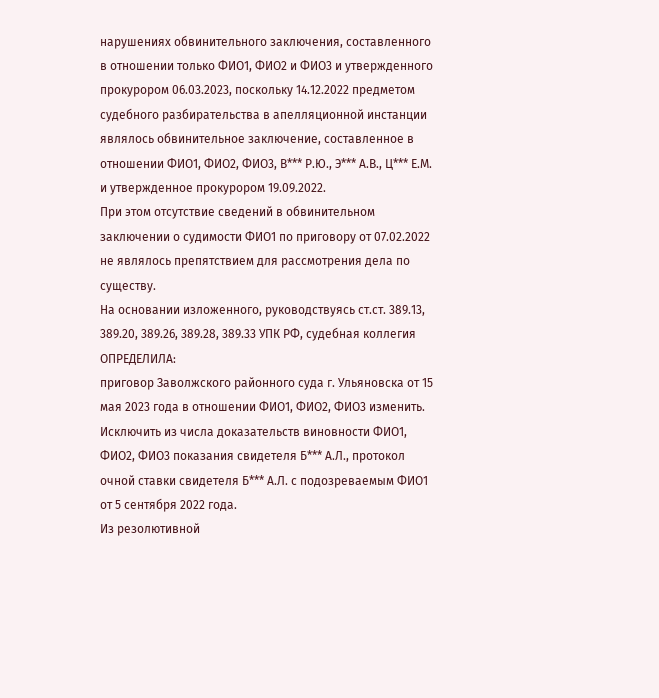нарушениях обвинительного заключения, составленного в отношении только ФИО1, ФИО2 и ФИО3 и утвержденного прокурором 06.03.2023, поскольку 14.12.2022 предметом судебного разбирательства в апелляционной инстанции являлось обвинительное заключение, составленное в отношении ФИО1, ФИО2, ФИО3, В*** Р.Ю., Э*** А.В., Ц*** Е.М. и утвержденное прокурором 19.09.2022.
При этом отсутствие сведений в обвинительном заключении о судимости ФИО1 по приговору от 07.02.2022 не являлось препятствием для рассмотрения дела по существу.
На основании изложенного, руководствуясь ст.ст. 389.13, 389.20, 389.26, 389.28, 389.33 УПК РФ, судебная коллегия
ОПРЕДЕЛИЛА:
приговор Заволжского районного суда г. Ульяновска от 15 мая 2023 года в отношении ФИО1, ФИО2, ФИО3 изменить.
Исключить из числа доказательств виновности ФИО1, ФИО2, ФИО3 показания свидетеля Б*** А.Л., протокол очной ставки свидетеля Б*** А.Л. с подозреваемым ФИО1 от 5 сентября 2022 года.
Из резолютивной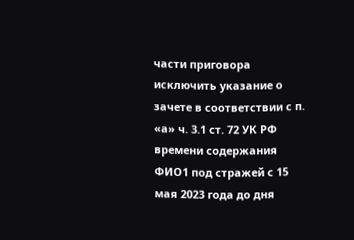части приговора исключить указание о зачете в соответствии с п. «а» ч. 3.1 ст. 72 УК РФ времени содержания ФИО1 под стражей с 15 мая 2023 года до дня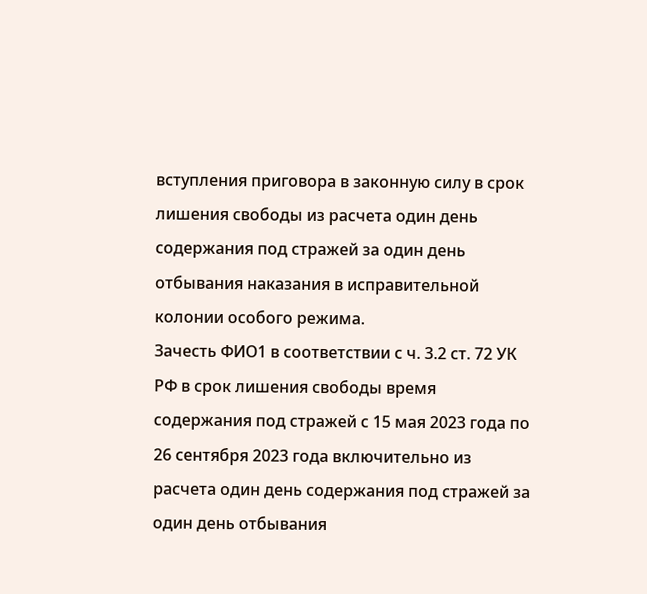вступления приговора в законную силу в срок лишения свободы из расчета один день содержания под стражей за один день отбывания наказания в исправительной колонии особого режима.
Зачесть ФИО1 в соответствии с ч. 3.2 ст. 72 УК РФ в срок лишения свободы время содержания под стражей с 15 мая 2023 года по 26 сентября 2023 года включительно из расчета один день содержания под стражей за один день отбывания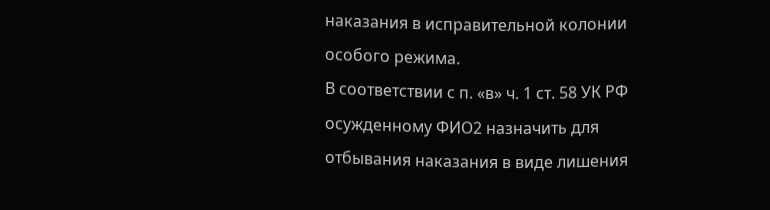наказания в исправительной колонии особого режима.
В соответствии с п. «в» ч. 1 ст. 58 УК РФ осужденному ФИО2 назначить для отбывания наказания в виде лишения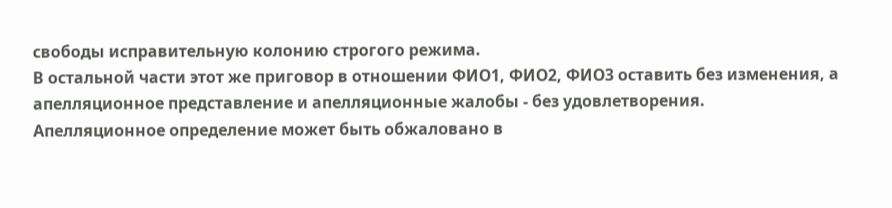свободы исправительную колонию строгого режима.
В остальной части этот же приговор в отношении ФИО1, ФИО2, ФИО3 оставить без изменения, а апелляционное представление и апелляционные жалобы - без удовлетворения.
Апелляционное определение может быть обжаловано в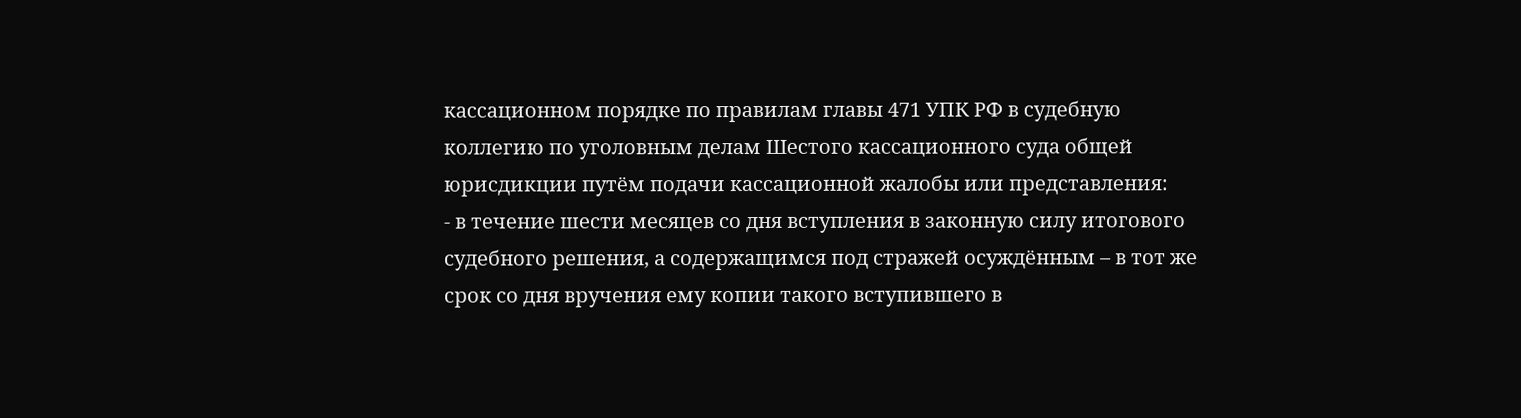кассационном порядке по правилам главы 471 УПК РФ в судебную коллегию по уголовным делам Шестого кассационного суда общей юрисдикции путём подачи кассационной жалобы или представления:
- в течение шести месяцев со дня вступления в законную силу итогового судебного решения, а содержащимся под стражей осуждённым – в тот же срок со дня вручения ему копии такого вступившего в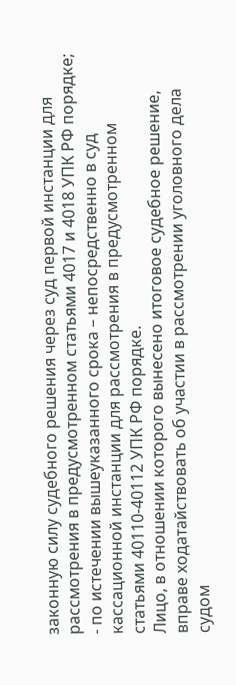законную силу судебного решения через суд первой инстанции для рассмотрения в предусмотренном статьями 4017 и 4018 УПК РФ порядке;
- по истечении вышеуказанного срока – непосредственно в суд кассационной инстанции для рассмотрения в предусмотренном статьями 40110-40112 УПК РФ порядке.
Лицо, в отношении которого вынесено итоговое судебное решение, вправе ходатайствовать об участии в рассмотрении уголовного дела судом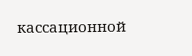кассационной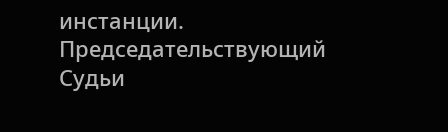инстанции.
Председательствующий
Судьи